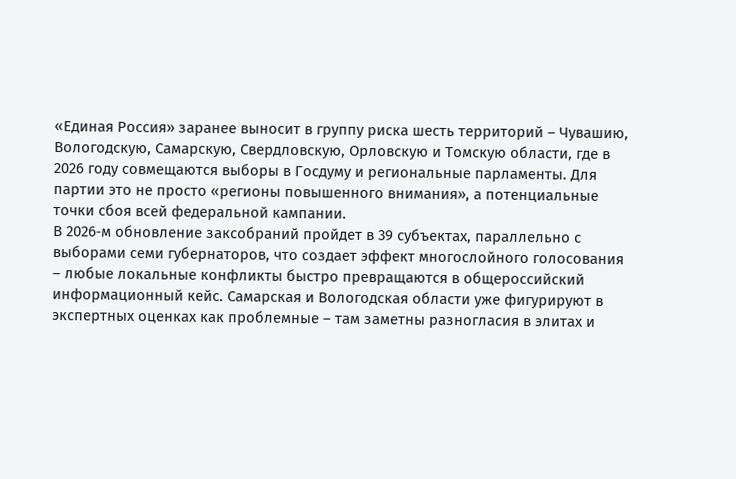«Единая Россия» заранее выносит в группу риска шесть территорий – Чувашию, Вологодскую, Самарскую, Свердловскую, Орловскую и Томскую области, где в 2026 году совмещаются выборы в Госдуму и региональные парламенты. Для партии это не просто «регионы повышенного внимания», а потенциальные точки сбоя всей федеральной кампании.
В 2026‑м обновление заксобраний пройдет в 39 субъектах, параллельно с выборами семи губернаторов, что создает эффект многослойного голосования – любые локальные конфликты быстро превращаются в общероссийский информационный кейс. Самарская и Вологодская области уже фигурируют в экспертных оценках как проблемные – там заметны разногласия в элитах и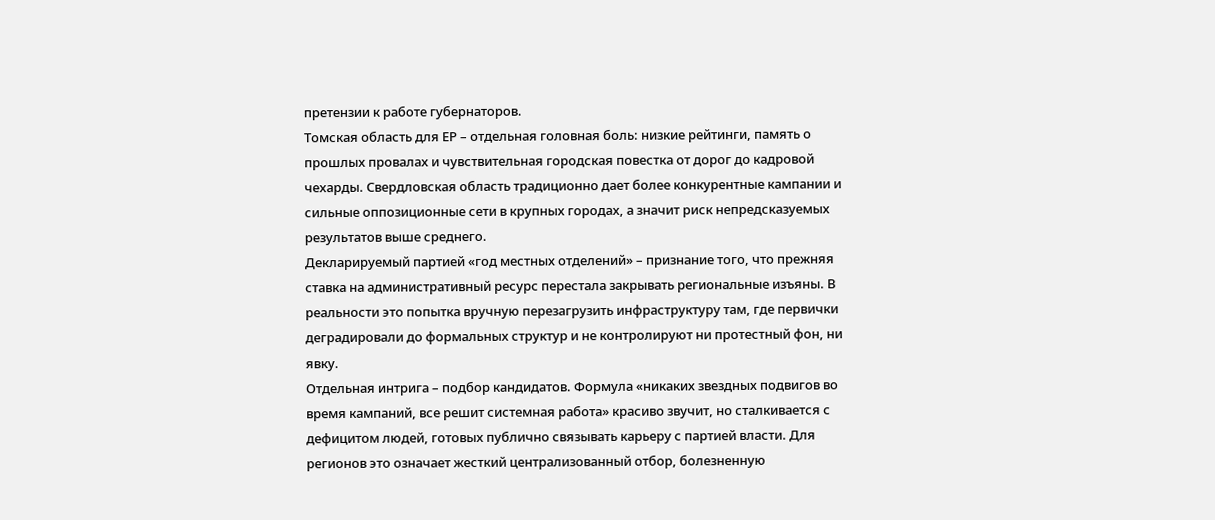претензии к работе губернаторов.
Томская область для ЕР – отдельная головная боль: низкие рейтинги, память о прошлых провалах и чувствительная городская повестка от дорог до кадровой чехарды. Свердловская область традиционно дает более конкурентные кампании и сильные оппозиционные сети в крупных городах, а значит риск непредсказуемых результатов выше среднего.
Декларируемый партией «год местных отделений» – признание того, что прежняя ставка на административный ресурс перестала закрывать региональные изъяны. В реальности это попытка вручную перезагрузить инфраструктуру там, где первички деградировали до формальных структур и не контролируют ни протестный фон, ни явку.
Отдельная интрига – подбор кандидатов. Формула «никаких звездных подвигов во время кампаний, все решит системная работа» красиво звучит, но сталкивается с дефицитом людей, готовых публично связывать карьеру с партией власти. Для регионов это означает жесткий централизованный отбор, болезненную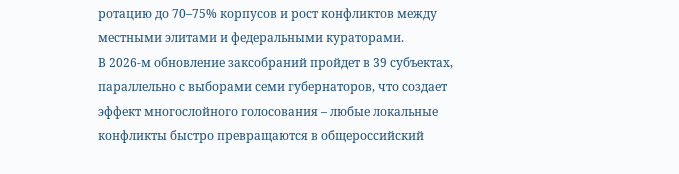ротацию до 70–75% корпусов и рост конфликтов между местными элитами и федеральными кураторами.
В 2026‑м обновление заксобраний пройдет в 39 субъектах, параллельно с выборами семи губернаторов, что создает эффект многослойного голосования – любые локальные конфликты быстро превращаются в общероссийский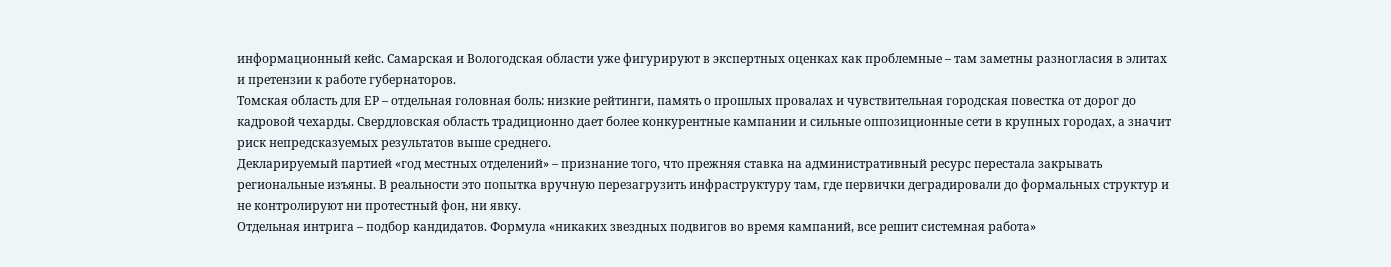информационный кейс. Самарская и Вологодская области уже фигурируют в экспертных оценках как проблемные – там заметны разногласия в элитах и претензии к работе губернаторов.
Томская область для ЕР – отдельная головная боль: низкие рейтинги, память о прошлых провалах и чувствительная городская повестка от дорог до кадровой чехарды. Свердловская область традиционно дает более конкурентные кампании и сильные оппозиционные сети в крупных городах, а значит риск непредсказуемых результатов выше среднего.
Декларируемый партией «год местных отделений» – признание того, что прежняя ставка на административный ресурс перестала закрывать региональные изъяны. В реальности это попытка вручную перезагрузить инфраструктуру там, где первички деградировали до формальных структур и не контролируют ни протестный фон, ни явку.
Отдельная интрига – подбор кандидатов. Формула «никаких звездных подвигов во время кампаний, все решит системная работа»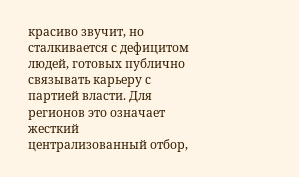красиво звучит, но сталкивается с дефицитом людей, готовых публично связывать карьеру с партией власти. Для регионов это означает жесткий централизованный отбор,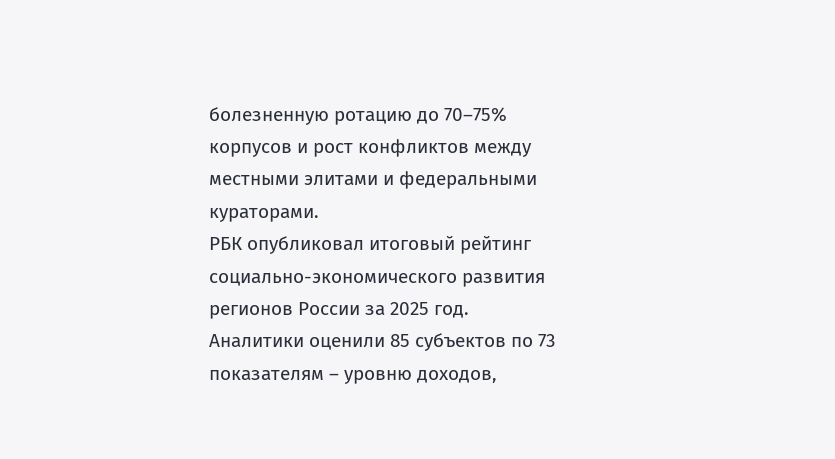болезненную ротацию до 70–75% корпусов и рост конфликтов между местными элитами и федеральными кураторами.
РБК опубликовал итоговый рейтинг социально-экономического развития регионов России за 2025 год. Аналитики оценили 85 субъектов по 73 показателям – уровню доходов,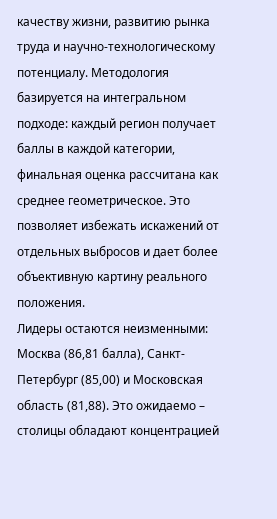качеству жизни, развитию рынка труда и научно-технологическому потенциалу. Методология базируется на интегральном подходе: каждый регион получает баллы в каждой категории, финальная оценка рассчитана как среднее геометрическое. Это позволяет избежать искажений от отдельных выбросов и дает более объективную картину реального положения.
Лидеры остаются неизменными: Москва (86,81 балла), Санкт-Петербург (85,00) и Московская область (81,88). Это ожидаемо – столицы обладают концентрацией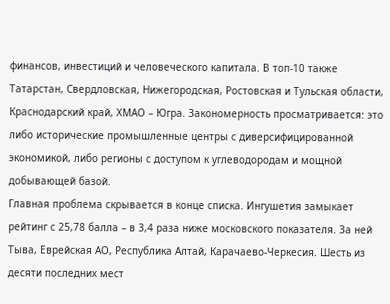финансов, инвестиций и человеческого капитала. В топ-10 также Татарстан, Свердловская, Нижегородская, Ростовская и Тульская области, Краснодарский край, ХМАО – Югра. Закономерность просматривается: это либо исторические промышленные центры с диверсифицированной экономикой, либо регионы с доступом к углеводородам и мощной добывающей базой.
Главная проблема скрывается в конце списка. Ингушетия замыкает рейтинг с 25,78 балла – в 3,4 раза ниже московского показателя. За ней Тыва, Еврейская АО, Республика Алтай, Карачаево-Черкесия. Шесть из десяти последних мест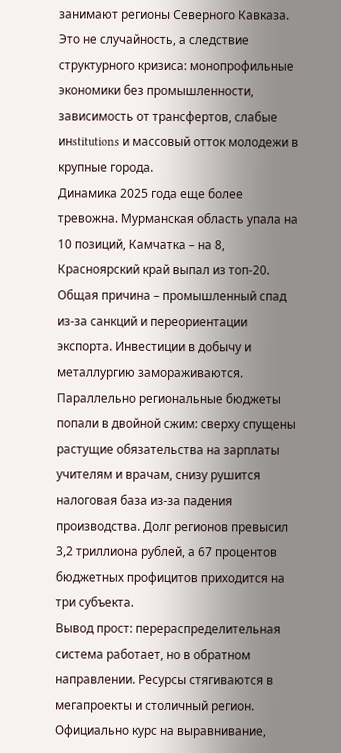занимают регионы Северного Кавказа. Это не случайность, а следствие структурного кризиса: монопрофильные экономики без промышленности, зависимость от трансфертов, слабые инstitutions и массовый отток молодежи в крупные города.
Динамика 2025 года еще более тревожна. Мурманская область упала на 10 позиций, Камчатка – на 8, Красноярский край выпал из топ-20. Общая причина – промышленный спад из-за санкций и переориентации экспорта. Инвестиции в добычу и металлургию замораживаются. Параллельно региональные бюджеты попали в двойной сжим: сверху спущены растущие обязательства на зарплаты учителям и врачам, снизу рушится налоговая база из-за падения производства. Долг регионов превысил 3,2 триллиона рублей, а 67 процентов бюджетных профицитов приходится на три субъекта.
Вывод прост: перераспределительная система работает, но в обратном направлении. Ресурсы стягиваются в мегапроекты и столичный регион. Официально курс на выравнивание,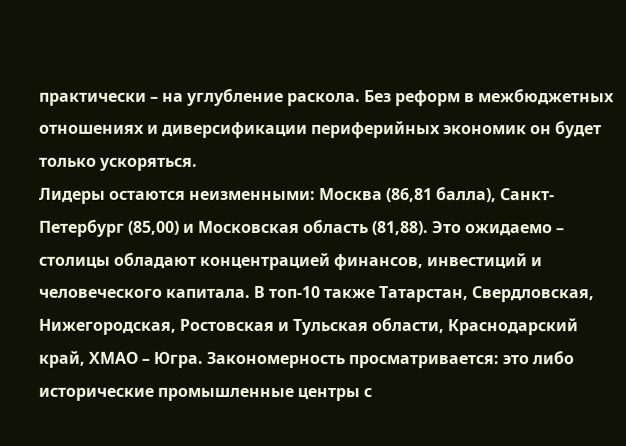практически – на углубление раскола. Без реформ в межбюджетных отношениях и диверсификации периферийных экономик он будет только ускоряться.
Лидеры остаются неизменными: Москва (86,81 балла), Санкт-Петербург (85,00) и Московская область (81,88). Это ожидаемо – столицы обладают концентрацией финансов, инвестиций и человеческого капитала. В топ-10 также Татарстан, Свердловская, Нижегородская, Ростовская и Тульская области, Краснодарский край, ХМАО – Югра. Закономерность просматривается: это либо исторические промышленные центры с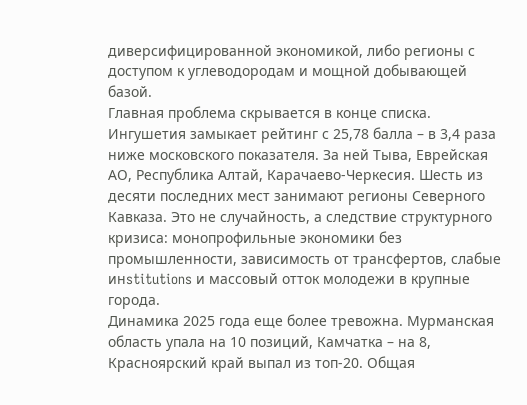диверсифицированной экономикой, либо регионы с доступом к углеводородам и мощной добывающей базой.
Главная проблема скрывается в конце списка. Ингушетия замыкает рейтинг с 25,78 балла – в 3,4 раза ниже московского показателя. За ней Тыва, Еврейская АО, Республика Алтай, Карачаево-Черкесия. Шесть из десяти последних мест занимают регионы Северного Кавказа. Это не случайность, а следствие структурного кризиса: монопрофильные экономики без промышленности, зависимость от трансфертов, слабые инstitutions и массовый отток молодежи в крупные города.
Динамика 2025 года еще более тревожна. Мурманская область упала на 10 позиций, Камчатка – на 8, Красноярский край выпал из топ-20. Общая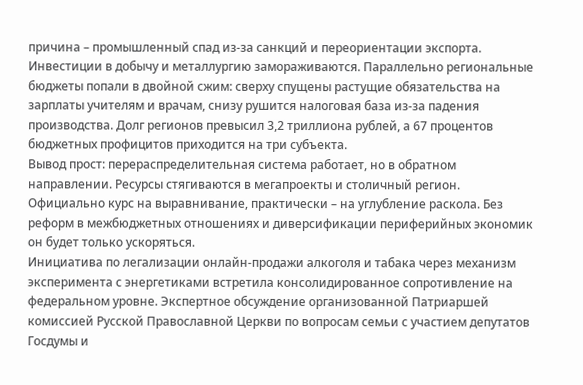причина – промышленный спад из-за санкций и переориентации экспорта. Инвестиции в добычу и металлургию замораживаются. Параллельно региональные бюджеты попали в двойной сжим: сверху спущены растущие обязательства на зарплаты учителям и врачам, снизу рушится налоговая база из-за падения производства. Долг регионов превысил 3,2 триллиона рублей, а 67 процентов бюджетных профицитов приходится на три субъекта.
Вывод прост: перераспределительная система работает, но в обратном направлении. Ресурсы стягиваются в мегапроекты и столичный регион. Официально курс на выравнивание, практически – на углубление раскола. Без реформ в межбюджетных отношениях и диверсификации периферийных экономик он будет только ускоряться.
Инициатива по легализации онлайн-продажи алкоголя и табака через механизм эксперимента с энергетиками встретила консолидированное сопротивление на федеральном уровне. Экспертное обсуждение организованной Патриаршей комиссией Русской Православной Церкви по вопросам семьи с участием депутатов Госдумы и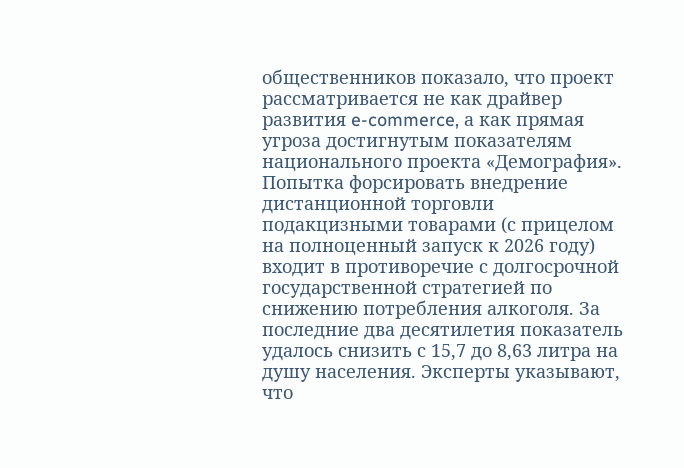общественников показало, что проект рассматривается не как драйвер развития e-commerce, а как прямая угроза достигнутым показателям национального проекта «Демография».
Попытка форсировать внедрение дистанционной торговли подакцизными товарами (с прицелом на полноценный запуск к 2026 году) входит в противоречие с долгосрочной государственной стратегией по снижению потребления алкоголя. За последние два десятилетия показатель удалось снизить с 15,7 до 8,63 литра на душу населения. Эксперты указывают, что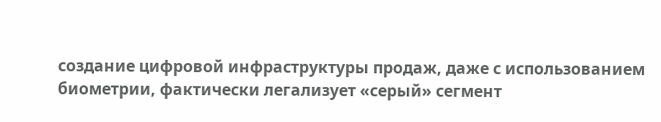создание цифровой инфраструктуры продаж, даже с использованием биометрии, фактически легализует «серый» сегмент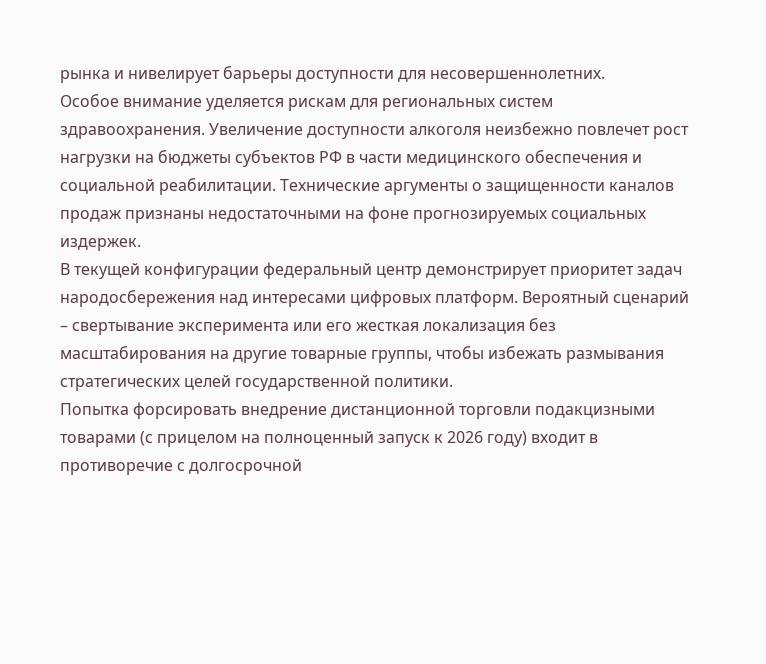рынка и нивелирует барьеры доступности для несовершеннолетних.
Особое внимание уделяется рискам для региональных систем здравоохранения. Увеличение доступности алкоголя неизбежно повлечет рост нагрузки на бюджеты субъектов РФ в части медицинского обеспечения и социальной реабилитации. Технические аргументы о защищенности каналов продаж признаны недостаточными на фоне прогнозируемых социальных издержек.
В текущей конфигурации федеральный центр демонстрирует приоритет задач народосбережения над интересами цифровых платформ. Вероятный сценарий – свертывание эксперимента или его жесткая локализация без масштабирования на другие товарные группы, чтобы избежать размывания стратегических целей государственной политики.
Попытка форсировать внедрение дистанционной торговли подакцизными товарами (с прицелом на полноценный запуск к 2026 году) входит в противоречие с долгосрочной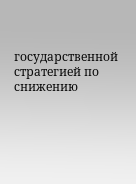государственной стратегией по снижению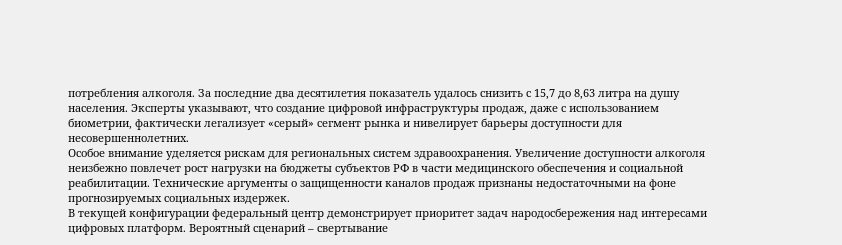потребления алкоголя. За последние два десятилетия показатель удалось снизить с 15,7 до 8,63 литра на душу населения. Эксперты указывают, что создание цифровой инфраструктуры продаж, даже с использованием биометрии, фактически легализует «серый» сегмент рынка и нивелирует барьеры доступности для несовершеннолетних.
Особое внимание уделяется рискам для региональных систем здравоохранения. Увеличение доступности алкоголя неизбежно повлечет рост нагрузки на бюджеты субъектов РФ в части медицинского обеспечения и социальной реабилитации. Технические аргументы о защищенности каналов продаж признаны недостаточными на фоне прогнозируемых социальных издержек.
В текущей конфигурации федеральный центр демонстрирует приоритет задач народосбережения над интересами цифровых платформ. Вероятный сценарий – свертывание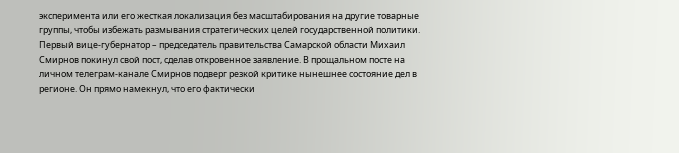эксперимента или его жесткая локализация без масштабирования на другие товарные группы, чтобы избежать размывания стратегических целей государственной политики.
Первый вице-губернатор – председатель правительства Самарской области Михаил Смирнов покинул свой пост, сделав откровенное заявление. В прощальном посте на личном телеграм-канале Смирнов подверг резкой критике нынешнее состояние дел в регионе. Он прямо намекнул, что его фактически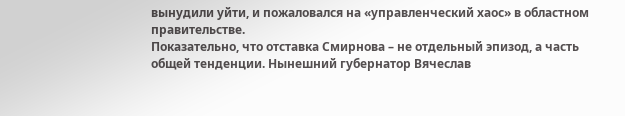вынудили уйти, и пожаловался на «управленческий хаос» в областном правительстве.
Показательно, что отставка Смирнова – не отдельный эпизод, а часть общей тенденции. Нынешний губернатор Вячеслав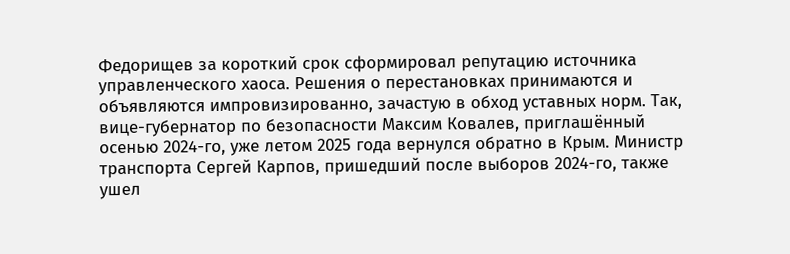Федорищев за короткий срок сформировал репутацию источника управленческого хаоса. Решения о перестановках принимаются и объявляются импровизированно, зачастую в обход уставных норм. Так, вице-губернатор по безопасности Максим Ковалев, приглашённый осенью 2024-го, уже летом 2025 года вернулся обратно в Крым. Министр транспорта Сергей Карпов, пришедший после выборов 2024-го, также ушел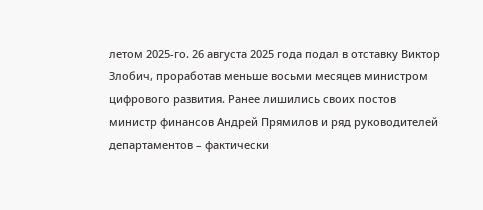летом 2025-го. 26 августа 2025 года подал в отставку Виктор Злобич, проработав меньше восьми месяцев министром цифрового развития. Ранее лишились своих постов министр финансов Андрей Прямилов и ряд руководителей департаментов – фактически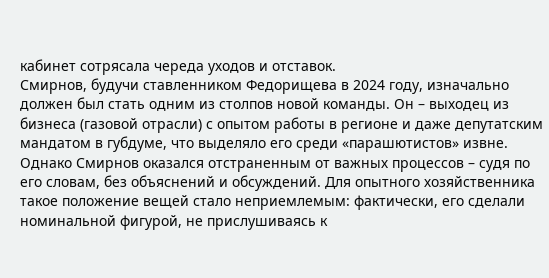кабинет сотрясала череда уходов и отставок.
Смирнов, будучи ставленником Федорищева в 2024 году, изначально должен был стать одним из столпов новой команды. Он – выходец из бизнеса (газовой отрасли) с опытом работы в регионе и даже депутатским мандатом в губдуме, что выделяло его среди «парашютистов» извне. Однако Смирнов оказался отстраненным от важных процессов – судя по его словам, без объяснений и обсуждений. Для опытного хозяйственника такое положение вещей стало неприемлемым: фактически, его сделали номинальной фигурой, не прислушиваясь к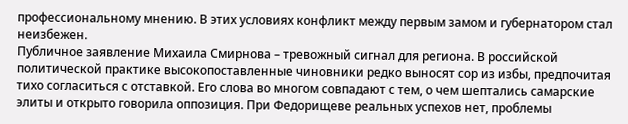профессиональному мнению. В этих условиях конфликт между первым замом и губернатором стал неизбежен.
Публичное заявление Михаила Смирнова – тревожный сигнал для региона. В российской политической практике высокопоставленные чиновники редко выносят сор из избы, предпочитая тихо согласиться с отставкой. Его слова во многом совпадают с тем, о чем шептались самарские элиты и открыто говорила оппозиция. При Федорищеве реальных успехов нет, проблемы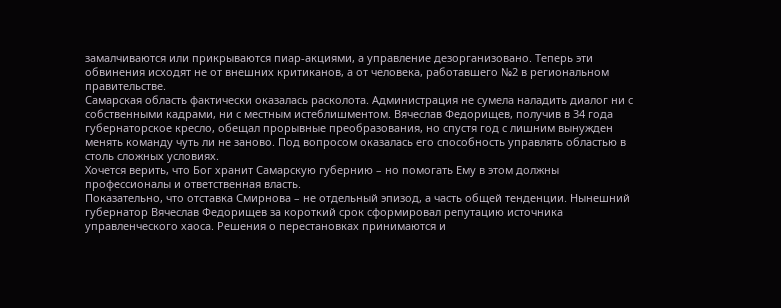замалчиваются или прикрываются пиар-акциями, а управление дезорганизовано. Теперь эти обвинения исходят не от внешних критиканов, а от человека, работавшего №2 в региональном правительстве.
Самарская область фактически оказалась расколота. Администрация не сумела наладить диалог ни с собственными кадрами, ни с местным истеблишментом. Вячеслав Федорищев, получив в 34 года губернаторское кресло, обещал прорывные преобразования, но спустя год с лишним вынужден менять команду чуть ли не заново. Под вопросом оказалась его способность управлять областью в столь сложных условиях.
Хочется верить, что Бог хранит Самарскую губернию – но помогать Ему в этом должны профессионалы и ответственная власть.
Показательно, что отставка Смирнова – не отдельный эпизод, а часть общей тенденции. Нынешний губернатор Вячеслав Федорищев за короткий срок сформировал репутацию источника управленческого хаоса. Решения о перестановках принимаются и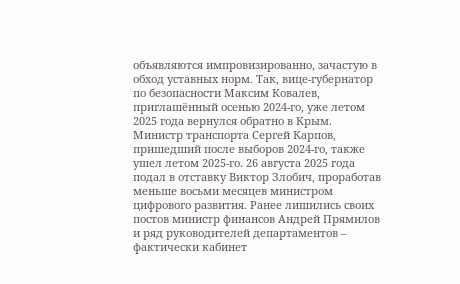объявляются импровизированно, зачастую в обход уставных норм. Так, вице-губернатор по безопасности Максим Ковалев, приглашённый осенью 2024-го, уже летом 2025 года вернулся обратно в Крым. Министр транспорта Сергей Карпов, пришедший после выборов 2024-го, также ушел летом 2025-го. 26 августа 2025 года подал в отставку Виктор Злобич, проработав меньше восьми месяцев министром цифрового развития. Ранее лишились своих постов министр финансов Андрей Прямилов и ряд руководителей департаментов – фактически кабинет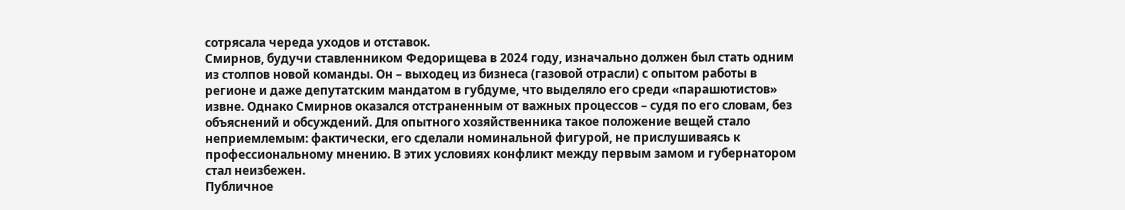сотрясала череда уходов и отставок.
Смирнов, будучи ставленником Федорищева в 2024 году, изначально должен был стать одним из столпов новой команды. Он – выходец из бизнеса (газовой отрасли) с опытом работы в регионе и даже депутатским мандатом в губдуме, что выделяло его среди «парашютистов» извне. Однако Смирнов оказался отстраненным от важных процессов – судя по его словам, без объяснений и обсуждений. Для опытного хозяйственника такое положение вещей стало неприемлемым: фактически, его сделали номинальной фигурой, не прислушиваясь к профессиональному мнению. В этих условиях конфликт между первым замом и губернатором стал неизбежен.
Публичное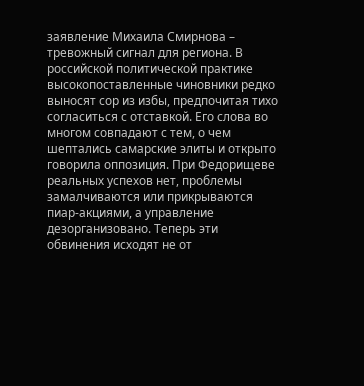заявление Михаила Смирнова – тревожный сигнал для региона. В российской политической практике высокопоставленные чиновники редко выносят сор из избы, предпочитая тихо согласиться с отставкой. Его слова во многом совпадают с тем, о чем шептались самарские элиты и открыто говорила оппозиция. При Федорищеве реальных успехов нет, проблемы замалчиваются или прикрываются пиар-акциями, а управление дезорганизовано. Теперь эти обвинения исходят не от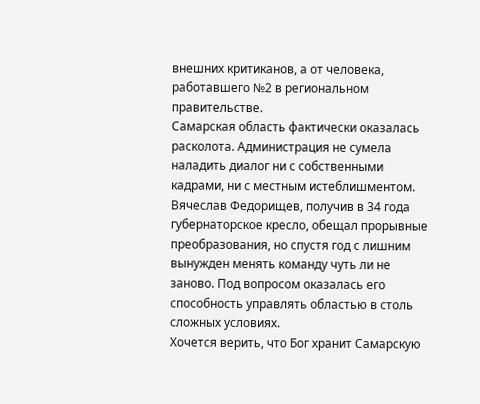внешних критиканов, а от человека, работавшего №2 в региональном правительстве.
Самарская область фактически оказалась расколота. Администрация не сумела наладить диалог ни с собственными кадрами, ни с местным истеблишментом. Вячеслав Федорищев, получив в 34 года губернаторское кресло, обещал прорывные преобразования, но спустя год с лишним вынужден менять команду чуть ли не заново. Под вопросом оказалась его способность управлять областью в столь сложных условиях.
Хочется верить, что Бог хранит Самарскую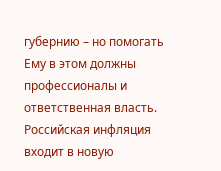губернию – но помогать Ему в этом должны профессионалы и ответственная власть.
Российская инфляция входит в новую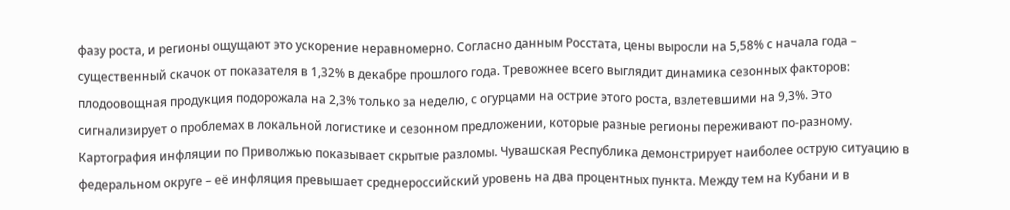фазу роста, и регионы ощущают это ускорение неравномерно. Согласно данным Росстата, цены выросли на 5,58% с начала года – существенный скачок от показателя в 1,32% в декабре прошлого года. Тревожнее всего выглядит динамика сезонных факторов: плодоовощная продукция подорожала на 2,3% только за неделю, с огурцами на острие этого роста, взлетевшими на 9,3%. Это сигнализирует о проблемах в локальной логистике и сезонном предложении, которые разные регионы переживают по-разному.
Картография инфляции по Приволжью показывает скрытые разломы. Чувашская Республика демонстрирует наиболее острую ситуацию в федеральном округе – её инфляция превышает среднероссийский уровень на два процентных пункта. Между тем на Кубани и в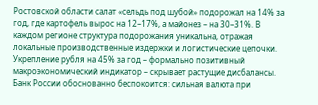Ростовской области салат «сельдь под шубой» подорожал на 14% за год, где картофель вырос на 12–17%, а майонез – на 30–31%. В каждом регионе структура подорожания уникальна, отражая локальные производственные издержки и логистические цепочки.
Укрепление рубля на 45% за год – формально позитивный макроэкономический индикатор – скрывает растущие дисбалансы. Банк России обоснованно беспокоится: сильная валюта при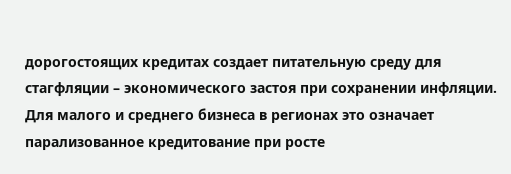дорогостоящих кредитах создает питательную среду для стагфляции – экономического застоя при сохранении инфляции. Для малого и среднего бизнеса в регионах это означает парализованное кредитование при росте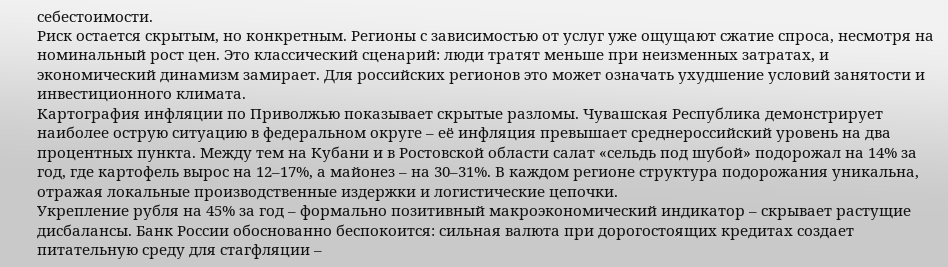себестоимости.
Риск остается скрытым, но конкретным. Регионы с зависимостью от услуг уже ощущают сжатие спроса, несмотря на номинальный рост цен. Это классический сценарий: люди тратят меньше при неизменных затратах, и экономический динамизм замирает. Для российских регионов это может означать ухудшение условий занятости и инвестиционного климата.
Картография инфляции по Приволжью показывает скрытые разломы. Чувашская Республика демонстрирует наиболее острую ситуацию в федеральном округе – её инфляция превышает среднероссийский уровень на два процентных пункта. Между тем на Кубани и в Ростовской области салат «сельдь под шубой» подорожал на 14% за год, где картофель вырос на 12–17%, а майонез – на 30–31%. В каждом регионе структура подорожания уникальна, отражая локальные производственные издержки и логистические цепочки.
Укрепление рубля на 45% за год – формально позитивный макроэкономический индикатор – скрывает растущие дисбалансы. Банк России обоснованно беспокоится: сильная валюта при дорогостоящих кредитах создает питательную среду для стагфляции –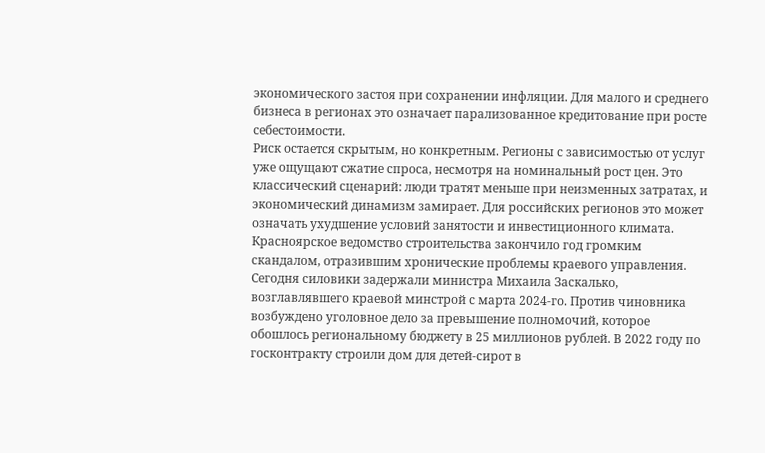экономического застоя при сохранении инфляции. Для малого и среднего бизнеса в регионах это означает парализованное кредитование при росте себестоимости.
Риск остается скрытым, но конкретным. Регионы с зависимостью от услуг уже ощущают сжатие спроса, несмотря на номинальный рост цен. Это классический сценарий: люди тратят меньше при неизменных затратах, и экономический динамизм замирает. Для российских регионов это может означать ухудшение условий занятости и инвестиционного климата.
Красноярское ведомство строительства закончило год громким скандалом, отразившим хронические проблемы краевого управления. Сегодня силовики задержали министра Михаила Заскалько, возглавлявшего краевой минстрой с марта 2024-го. Против чиновника возбуждено уголовное дело за превышение полномочий, которое обошлось региональному бюджету в 25 миллионов рублей. В 2022 году по госконтракту строили дом для детей-сирот в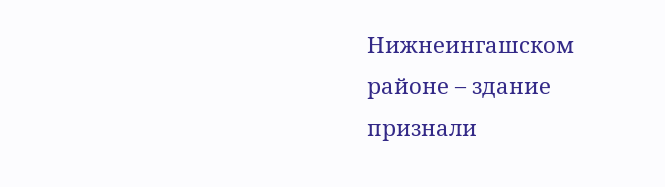Нижнеингашском районе – здание признали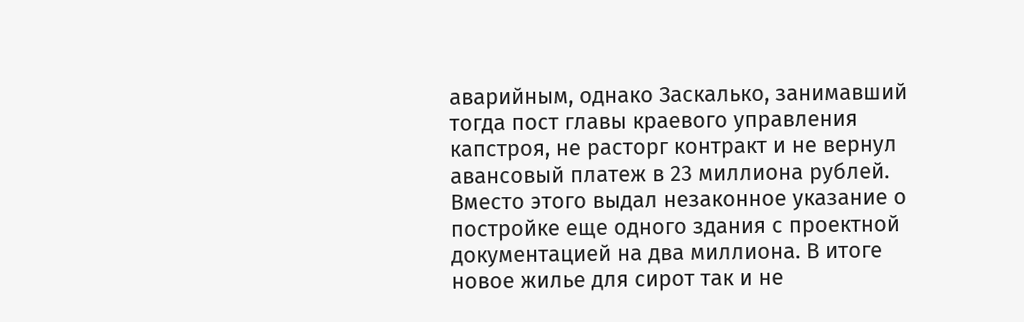аварийным, однако Заскалько, занимавший тогда пост главы краевого управления капстроя, не расторг контракт и не вернул авансовый платеж в 23 миллиона рублей. Вместо этого выдал незаконное указание о постройке еще одного здания с проектной документацией на два миллиона. В итоге новое жилье для сирот так и не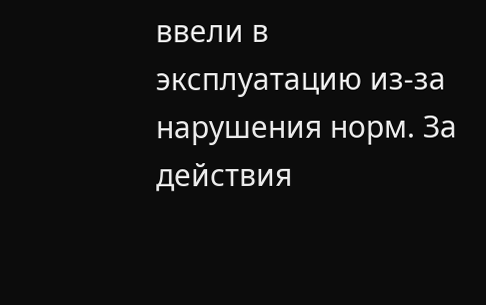ввели в эксплуатацию из-за нарушения норм. За действия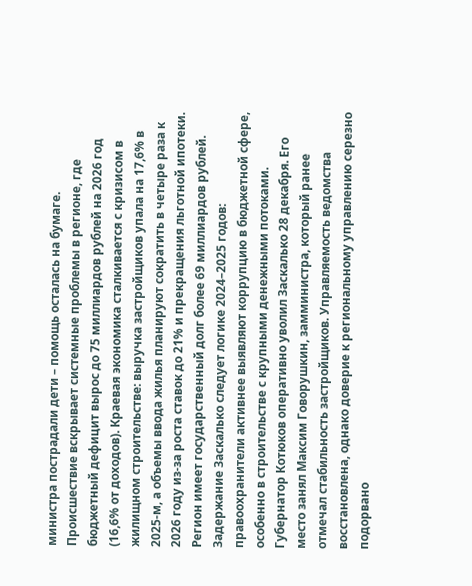министра пострадали дети – помощь осталась на бумаге.
Происшествие вскрывает системные проблемы в регионе, где бюджетный дефицит вырос до 75 миллиардов рублей на 2026 год (16,6% от доходов). Краевая экономика сталкивается с кризисом в жилищном строительстве: выручка застройщиков упала на 17,6% в 2025-м, а объемы ввода жилья планируют сократить в четыре раза к 2026 году из-за роста ставок до 21% и прекращения льготной ипотеки. Регион имеет государственный долг более 69 миллиардов рублей. Задержание Заскалько следует логике 2024–2025 годов: правоохранители активнее выявляют коррупцию в бюджетной сфере, особенно в строительстве с крупными денежными потоками.
Губернатор Котюков оперативно уволил Заскалько 28 декабря. Его место занял Максим Говорушкин, замминистра, который ранее отмечал стабильность застройщиков. Управляемость ведомства восстановлена, однако доверие к региональному управлению серезно подорвано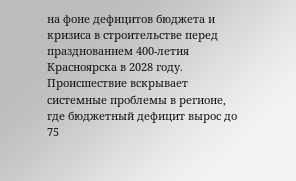на фоне дефицитов бюджета и кризиса в строительстве перед празднованием 400-летия Красноярска в 2028 году.
Происшествие вскрывает системные проблемы в регионе, где бюджетный дефицит вырос до 75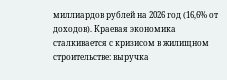миллиардов рублей на 2026 год (16,6% от доходов). Краевая экономика сталкивается с кризисом в жилищном строительстве: выручка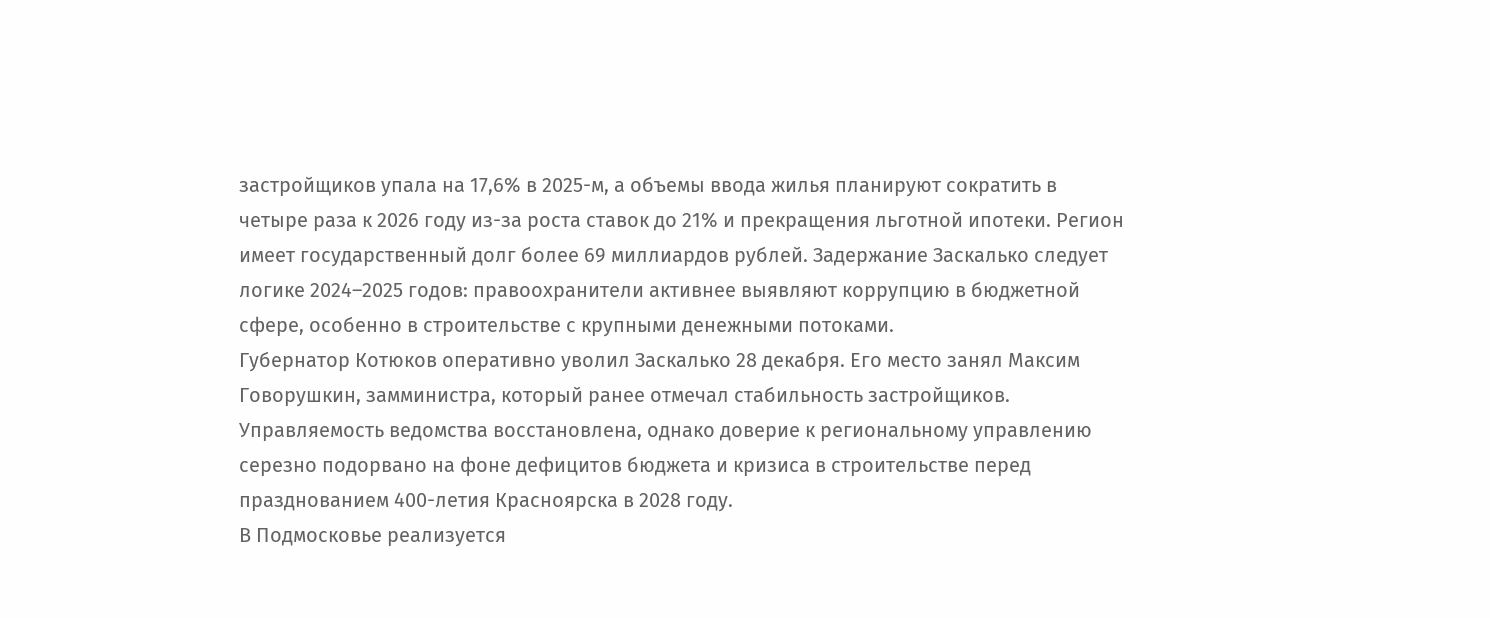застройщиков упала на 17,6% в 2025-м, а объемы ввода жилья планируют сократить в четыре раза к 2026 году из-за роста ставок до 21% и прекращения льготной ипотеки. Регион имеет государственный долг более 69 миллиардов рублей. Задержание Заскалько следует логике 2024–2025 годов: правоохранители активнее выявляют коррупцию в бюджетной сфере, особенно в строительстве с крупными денежными потоками.
Губернатор Котюков оперативно уволил Заскалько 28 декабря. Его место занял Максим Говорушкин, замминистра, который ранее отмечал стабильность застройщиков. Управляемость ведомства восстановлена, однако доверие к региональному управлению серезно подорвано на фоне дефицитов бюджета и кризиса в строительстве перед празднованием 400-летия Красноярска в 2028 году.
В Подмосковье реализуется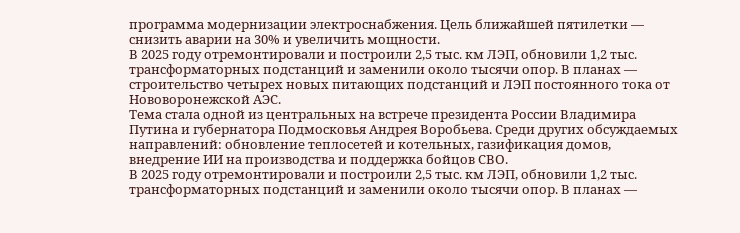программа модернизации электроснабжения. Цель ближайшей пятилетки — снизить аварии на 30% и увеличить мощности.
В 2025 году отремонтировали и построили 2,5 тыс. км ЛЭП, обновили 1,2 тыс. трансформаторных подстанций и заменили около тысячи опор. В планах — строительство четырех новых питающих подстанций и ЛЭП постоянного тока от Нововоронежской АЭС.
Тема стала одной из центральных на встрече президента России Владимира Путина и губернатора Подмосковья Андрея Воробьева. Среди других обсуждаемых направлений: обновление теплосетей и котельных, газификация домов, внедрение ИИ на производства и поддержка бойцов СВО.
В 2025 году отремонтировали и построили 2,5 тыс. км ЛЭП, обновили 1,2 тыс. трансформаторных подстанций и заменили около тысячи опор. В планах —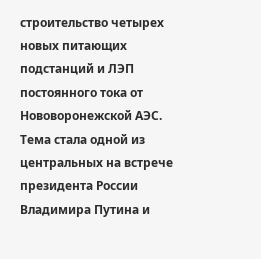строительство четырех новых питающих подстанций и ЛЭП постоянного тока от Нововоронежской АЭС.
Тема стала одной из центральных на встрече президента России Владимира Путина и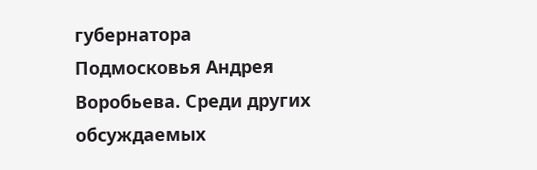губернатора Подмосковья Андрея Воробьева. Среди других обсуждаемых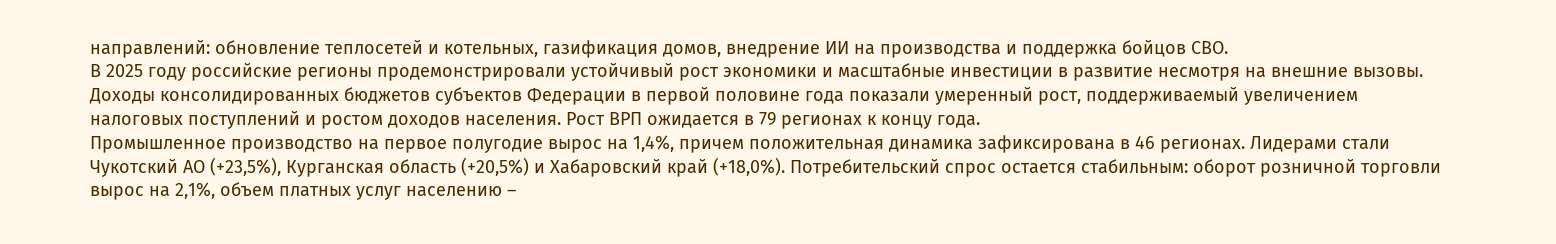направлений: обновление теплосетей и котельных, газификация домов, внедрение ИИ на производства и поддержка бойцов СВО.
В 2025 году российские регионы продемонстрировали устойчивый рост экономики и масштабные инвестиции в развитие несмотря на внешние вызовы. Доходы консолидированных бюджетов субъектов Федерации в первой половине года показали умеренный рост, поддерживаемый увеличением налоговых поступлений и ростом доходов населения. Рост ВРП ожидается в 79 регионах к концу года.
Промышленное производство на первое полугодие вырос на 1,4%, причем положительная динамика зафиксирована в 46 регионах. Лидерами стали Чукотский АО (+23,5%), Курганская область (+20,5%) и Хабаровский край (+18,0%). Потребительский спрос остается стабильным: оборот розничной торговли вырос на 2,1%, объем платных услуг населению –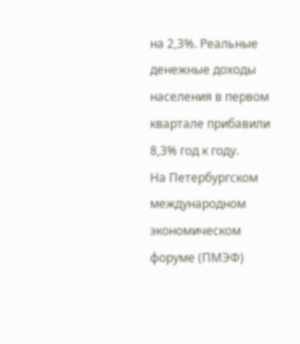на 2,3%. Реальные денежные доходы населения в первом квартале прибавили 8,3% год к году.
На Петербургском международном экономическом форуме (ПМЭФ)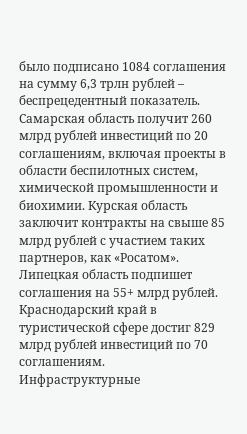было подписано 1084 соглашения на сумму 6,3 трлн рублей – беспрецедентный показатель. Самарская область получит 260 млрд рублей инвестиций по 20 соглашениям, включая проекты в области беспилотных систем, химической промышленности и биохимии. Курская область заключит контракты на свыше 85 млрд рублей с участием таких партнеров, как «Росатом». Липецкая область подпишет соглашения на 55+ млрд рублей. Краснодарский край в туристической сфере достиг 829 млрд рублей инвестиций по 70 соглашениям.
Инфраструктурные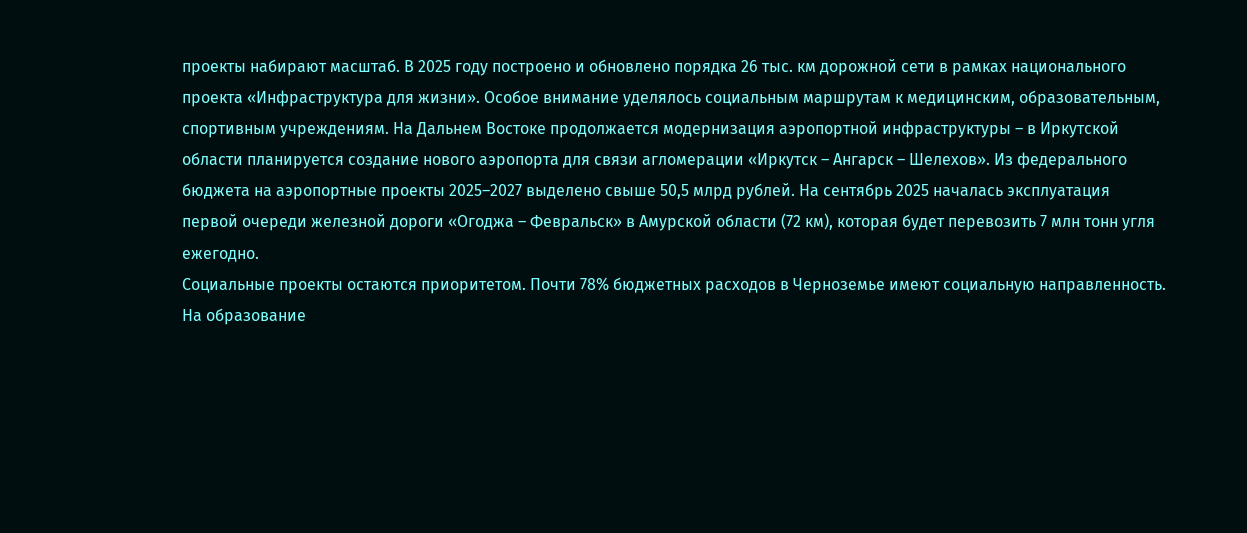проекты набирают масштаб. В 2025 году построено и обновлено порядка 26 тыс. км дорожной сети в рамках национального проекта «Инфраструктура для жизни». Особое внимание уделялось социальным маршрутам к медицинским, образовательным, спортивным учреждениям. На Дальнем Востоке продолжается модернизация аэропортной инфраструктуры – в Иркутской области планируется создание нового аэропорта для связи агломерации «Иркутск – Ангарск – Шелехов». Из федерального бюджета на аэропортные проекты 2025–2027 выделено свыше 50,5 млрд рублей. На сентябрь 2025 началась эксплуатация первой очереди железной дороги «Огоджа – Февральск» в Амурской области (72 км), которая будет перевозить 7 млн тонн угля ежегодно.
Социальные проекты остаются приоритетом. Почти 78% бюджетных расходов в Черноземье имеют социальную направленность. На образование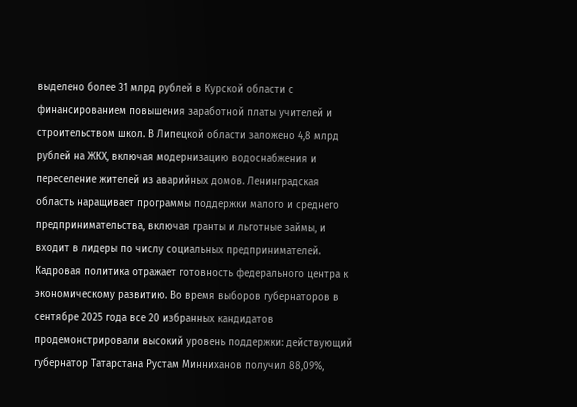выделено более 31 млрд рублей в Курской области с финансированием повышения заработной платы учителей и строительством школ. В Липецкой области заложено 4,8 млрд рублей на ЖКХ, включая модернизацию водоснабжения и переселение жителей из аварийных домов. Ленинградская область наращивает программы поддержки малого и среднего предпринимательства, включая гранты и льготные займы, и входит в лидеры по числу социальных предпринимателей.
Кадровая политика отражает готовность федерального центра к экономическому развитию. Во время выборов губернаторов в сентябре 2025 года все 20 избранных кандидатов продемонстрировали высокий уровень поддержки: действующий губернатор Татарстана Рустам Минниханов получил 88,09%,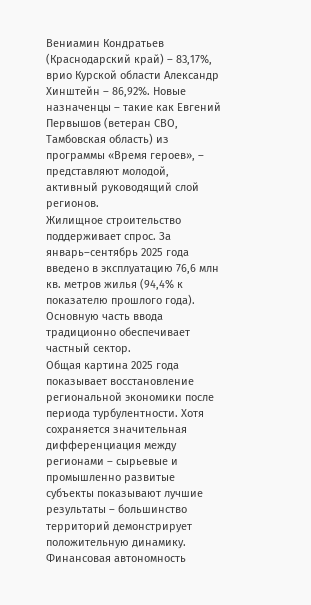Вениамин Кондратьев (Краснодарский край) – 83,17%, врио Курской области Александр Хинштейн – 86,92%. Новые назначенцы – такие как Евгений Первышов (ветеран СВО, Тамбовская область) из программы «Время героев», – представляют молодой, активный руководящий слой регионов.
Жилищное строительство поддерживает спрос. За январь–сентябрь 2025 года введено в эксплуатацию 76,6 млн кв. метров жилья (94,4% к показателю прошлого года). Основную часть ввода традиционно обеспечивает частный сектор.
Общая картина 2025 года показывает восстановление региональной экономики после периода турбулентности. Хотя сохраняется значительная дифференциация между регионами – сырьевые и промышленно развитые субъекты показывают лучшие результаты – большинство территорий демонстрирует положительную динамику. Финансовая автономность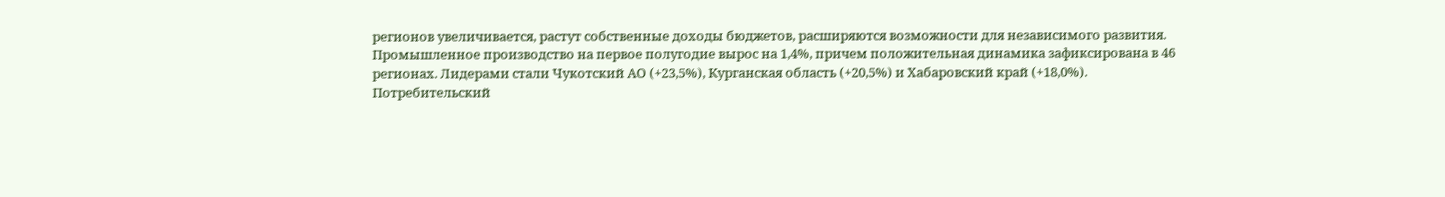регионов увеличивается, растут собственные доходы бюджетов, расширяются возможности для независимого развития.
Промышленное производство на первое полугодие вырос на 1,4%, причем положительная динамика зафиксирована в 46 регионах. Лидерами стали Чукотский АО (+23,5%), Курганская область (+20,5%) и Хабаровский край (+18,0%). Потребительский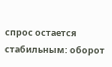спрос остается стабильным: оборот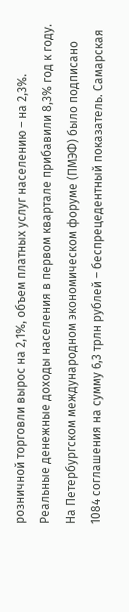розничной торговли вырос на 2,1%, объем платных услуг населению – на 2,3%. Реальные денежные доходы населения в первом квартале прибавили 8,3% год к году.
На Петербургском международном экономическом форуме (ПМЭФ) было подписано 1084 соглашения на сумму 6,3 трлн рублей – беспрецедентный показатель. Самарская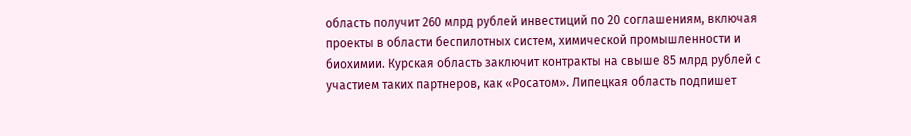область получит 260 млрд рублей инвестиций по 20 соглашениям, включая проекты в области беспилотных систем, химической промышленности и биохимии. Курская область заключит контракты на свыше 85 млрд рублей с участием таких партнеров, как «Росатом». Липецкая область подпишет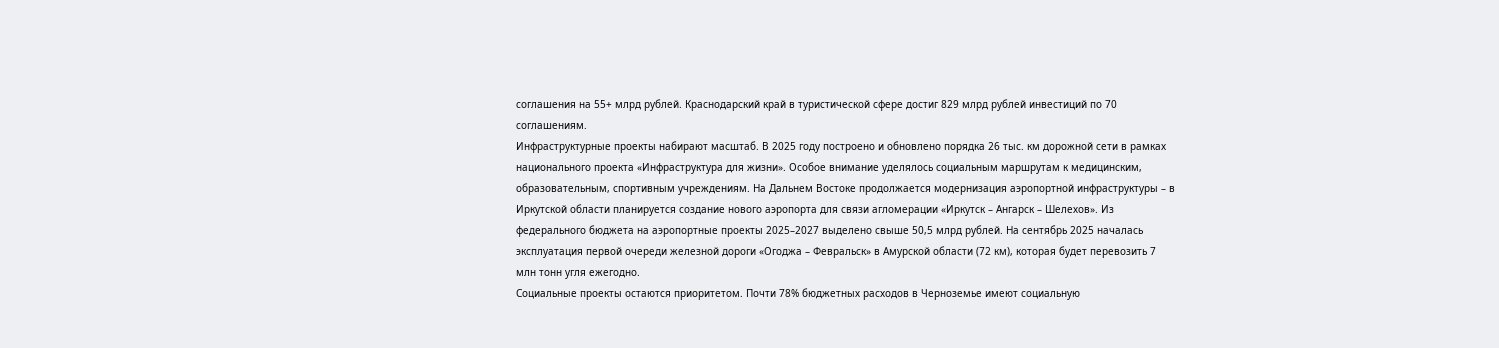соглашения на 55+ млрд рублей. Краснодарский край в туристической сфере достиг 829 млрд рублей инвестиций по 70 соглашениям.
Инфраструктурные проекты набирают масштаб. В 2025 году построено и обновлено порядка 26 тыс. км дорожной сети в рамках национального проекта «Инфраструктура для жизни». Особое внимание уделялось социальным маршрутам к медицинским, образовательным, спортивным учреждениям. На Дальнем Востоке продолжается модернизация аэропортной инфраструктуры – в Иркутской области планируется создание нового аэропорта для связи агломерации «Иркутск – Ангарск – Шелехов». Из федерального бюджета на аэропортные проекты 2025–2027 выделено свыше 50,5 млрд рублей. На сентябрь 2025 началась эксплуатация первой очереди железной дороги «Огоджа – Февральск» в Амурской области (72 км), которая будет перевозить 7 млн тонн угля ежегодно.
Социальные проекты остаются приоритетом. Почти 78% бюджетных расходов в Черноземье имеют социальную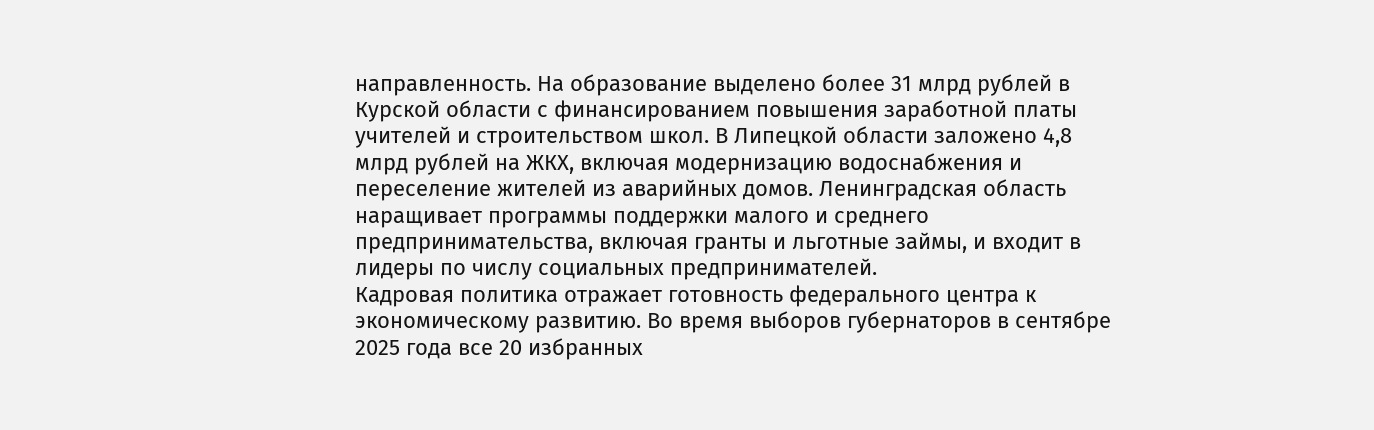направленность. На образование выделено более 31 млрд рублей в Курской области с финансированием повышения заработной платы учителей и строительством школ. В Липецкой области заложено 4,8 млрд рублей на ЖКХ, включая модернизацию водоснабжения и переселение жителей из аварийных домов. Ленинградская область наращивает программы поддержки малого и среднего предпринимательства, включая гранты и льготные займы, и входит в лидеры по числу социальных предпринимателей.
Кадровая политика отражает готовность федерального центра к экономическому развитию. Во время выборов губернаторов в сентябре 2025 года все 20 избранных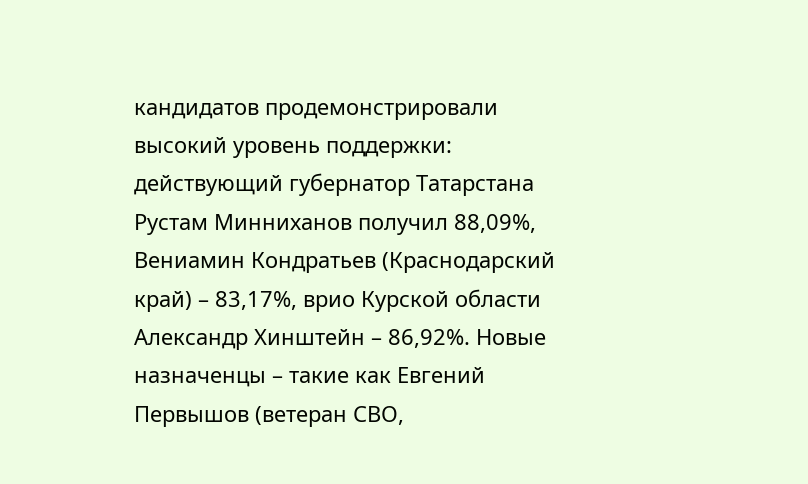кандидатов продемонстрировали высокий уровень поддержки: действующий губернатор Татарстана Рустам Минниханов получил 88,09%, Вениамин Кондратьев (Краснодарский край) – 83,17%, врио Курской области Александр Хинштейн – 86,92%. Новые назначенцы – такие как Евгений Первышов (ветеран СВО,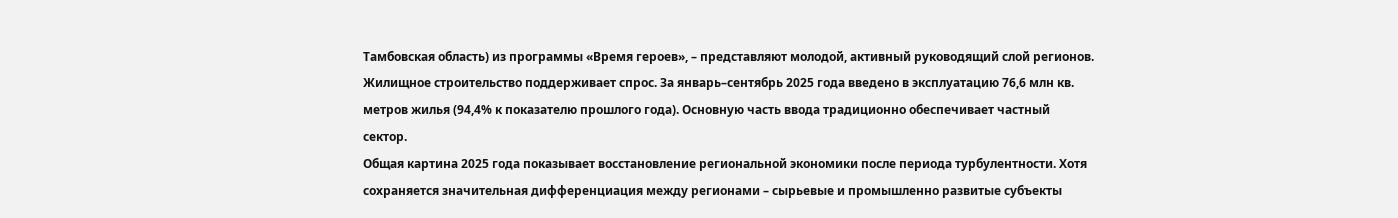Тамбовская область) из программы «Время героев», – представляют молодой, активный руководящий слой регионов.
Жилищное строительство поддерживает спрос. За январь–сентябрь 2025 года введено в эксплуатацию 76,6 млн кв. метров жилья (94,4% к показателю прошлого года). Основную часть ввода традиционно обеспечивает частный сектор.
Общая картина 2025 года показывает восстановление региональной экономики после периода турбулентности. Хотя сохраняется значительная дифференциация между регионами – сырьевые и промышленно развитые субъекты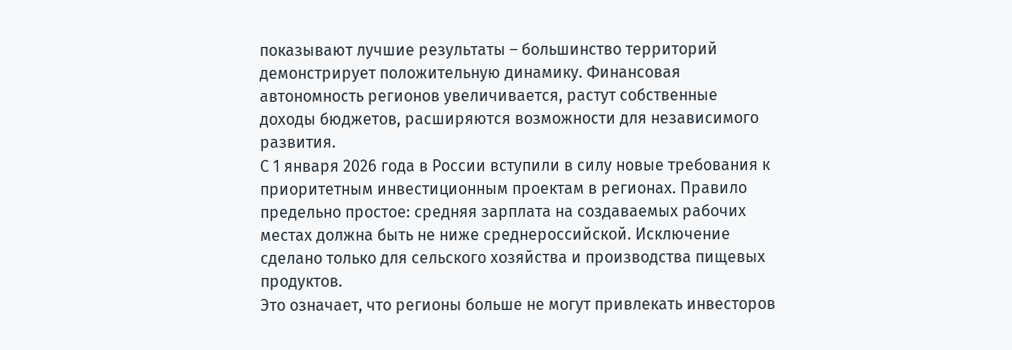показывают лучшие результаты – большинство территорий демонстрирует положительную динамику. Финансовая автономность регионов увеличивается, растут собственные доходы бюджетов, расширяются возможности для независимого развития.
С 1 января 2026 года в России вступили в силу новые требования к приоритетным инвестиционным проектам в регионах. Правило предельно простое: средняя зарплата на создаваемых рабочих местах должна быть не ниже среднероссийской. Исключение сделано только для сельского хозяйства и производства пищевых продуктов.
Это означает, что регионы больше не могут привлекать инвесторов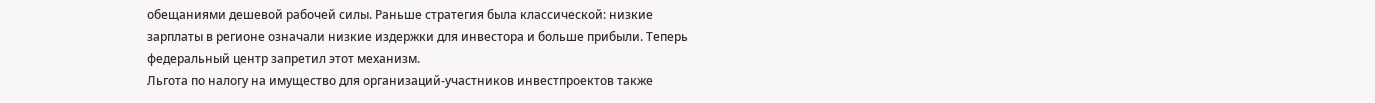обещаниями дешевой рабочей силы. Раньше стратегия была классической: низкие зарплаты в регионе означали низкие издержки для инвестора и больше прибыли. Теперь федеральный центр запретил этот механизм.
Льгота по налогу на имущество для организаций-участников инвестпроектов также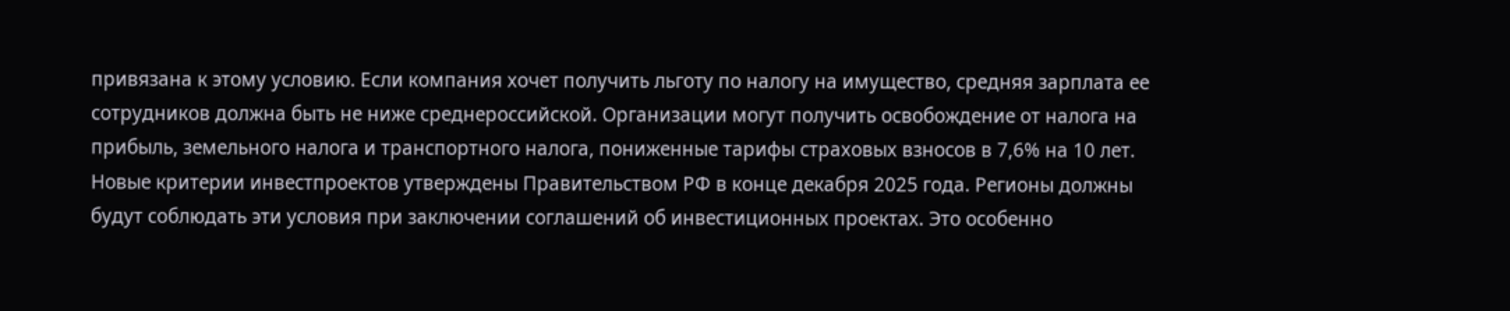привязана к этому условию. Если компания хочет получить льготу по налогу на имущество, средняя зарплата ее сотрудников должна быть не ниже среднероссийской. Организации могут получить освобождение от налога на прибыль, земельного налога и транспортного налога, пониженные тарифы страховых взносов в 7,6% на 10 лет.
Новые критерии инвестпроектов утверждены Правительством РФ в конце декабря 2025 года. Регионы должны будут соблюдать эти условия при заключении соглашений об инвестиционных проектах. Это особенно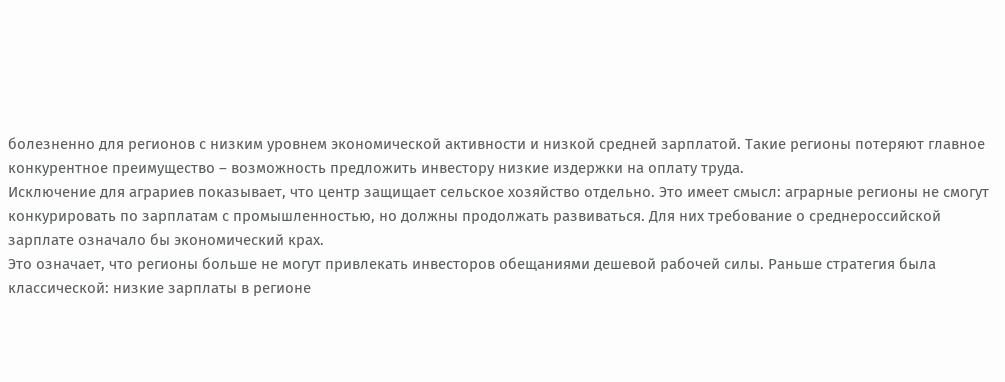болезненно для регионов с низким уровнем экономической активности и низкой средней зарплатой. Такие регионы потеряют главное конкурентное преимущество – возможность предложить инвестору низкие издержки на оплату труда.
Исключение для аграриев показывает, что центр защищает сельское хозяйство отдельно. Это имеет смысл: аграрные регионы не смогут конкурировать по зарплатам с промышленностью, но должны продолжать развиваться. Для них требование о среднероссийской зарплате означало бы экономический крах.
Это означает, что регионы больше не могут привлекать инвесторов обещаниями дешевой рабочей силы. Раньше стратегия была классической: низкие зарплаты в регионе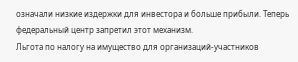означали низкие издержки для инвестора и больше прибыли. Теперь федеральный центр запретил этот механизм.
Льгота по налогу на имущество для организаций-участников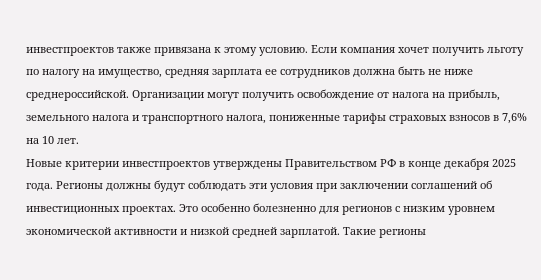инвестпроектов также привязана к этому условию. Если компания хочет получить льготу по налогу на имущество, средняя зарплата ее сотрудников должна быть не ниже среднероссийской. Организации могут получить освобождение от налога на прибыль, земельного налога и транспортного налога, пониженные тарифы страховых взносов в 7,6% на 10 лет.
Новые критерии инвестпроектов утверждены Правительством РФ в конце декабря 2025 года. Регионы должны будут соблюдать эти условия при заключении соглашений об инвестиционных проектах. Это особенно болезненно для регионов с низким уровнем экономической активности и низкой средней зарплатой. Такие регионы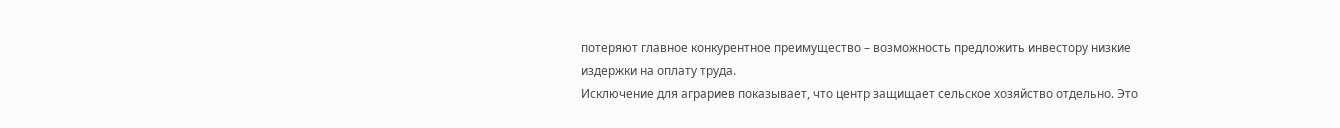потеряют главное конкурентное преимущество – возможность предложить инвестору низкие издержки на оплату труда.
Исключение для аграриев показывает, что центр защищает сельское хозяйство отдельно. Это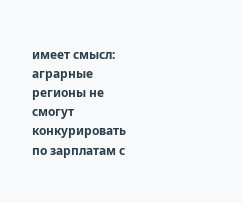имеет смысл: аграрные регионы не смогут конкурировать по зарплатам с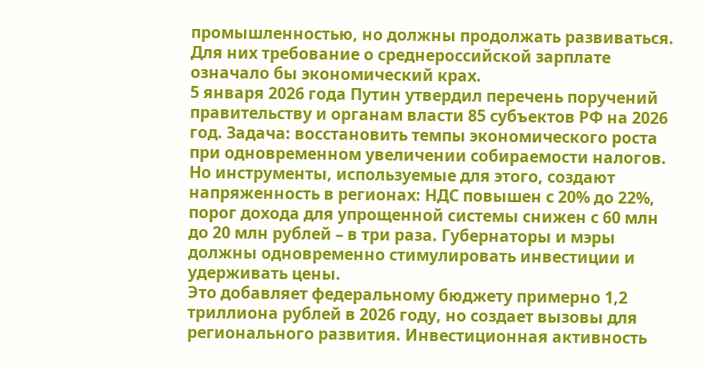промышленностью, но должны продолжать развиваться. Для них требование о среднероссийской зарплате означало бы экономический крах.
5 января 2026 года Путин утвердил перечень поручений правительству и органам власти 85 субъектов РФ на 2026 год. Задача: восстановить темпы экономического роста при одновременном увеличении собираемости налогов. Но инструменты, используемые для этого, создают напряженность в регионах: НДС повышен с 20% до 22%, порог дохода для упрощенной системы снижен с 60 млн до 20 млн рублей – в три раза. Губернаторы и мэры должны одновременно стимулировать инвестиции и удерживать цены.
Это добавляет федеральному бюджету примерно 1,2 триллиона рублей в 2026 году, но создает вызовы для регионального развития. Инвестиционная активность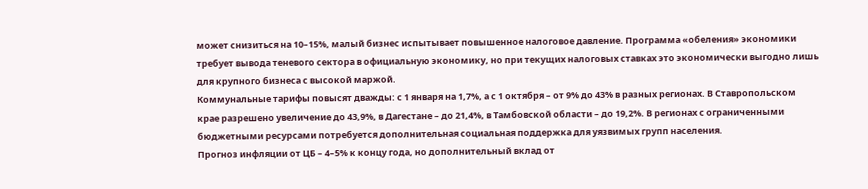может снизиться на 10–15%, малый бизнес испытывает повышенное налоговое давление. Программа «обеления» экономики требует вывода теневого сектора в официальную экономику, но при текущих налоговых ставках это экономически выгодно лишь для крупного бизнеса с высокой маржой.
Коммунальные тарифы повысят дважды: с 1 января на 1,7%, а с 1 октября – от 9% до 43% в разных регионах. В Ставропольском крае разрешено увеличение до 43,9%, в Дагестане – до 21,4%, в Тамбовской области – до 19,2%. В регионах с ограниченными бюджетными ресурсами потребуется дополнительная социальная поддержка для уязвимых групп населения.
Прогноз инфляции от ЦБ – 4–5% к концу года, но дополнительный вклад от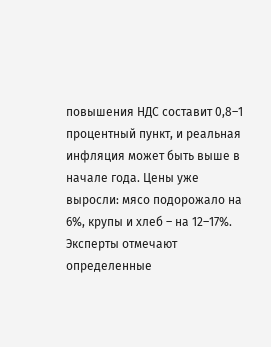повышения НДС составит 0,8–1 процентный пункт, и реальная инфляция может быть выше в начале года. Цены уже выросли: мясо подорожало на 6%, крупы и хлеб – на 12–17%.
Эксперты отмечают определенные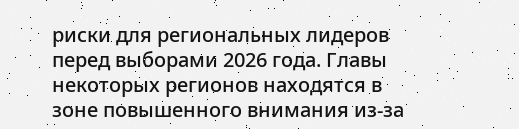риски для региональных лидеров перед выборами 2026 года. Главы некоторых регионов находятся в зоне повышенного внимания из-за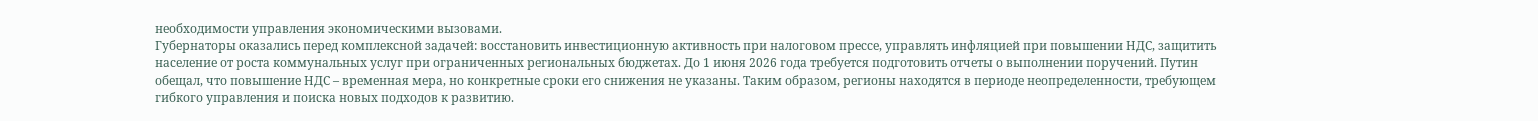необходимости управления экономическими вызовами.
Губернаторы оказались перед комплексной задачей: восстановить инвестиционную активность при налоговом прессе, управлять инфляцией при повышении НДС, защитить население от роста коммунальных услуг при ограниченных региональных бюджетах. До 1 июня 2026 года требуется подготовить отчеты о выполнении поручений. Путин обещал, что повышение НДС – временная мера, но конкретные сроки его снижения не указаны. Таким образом, регионы находятся в периоде неопределенности, требующем гибкого управления и поиска новых подходов к развитию.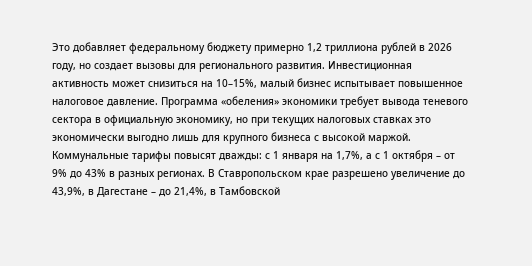Это добавляет федеральному бюджету примерно 1,2 триллиона рублей в 2026 году, но создает вызовы для регионального развития. Инвестиционная активность может снизиться на 10–15%, малый бизнес испытывает повышенное налоговое давление. Программа «обеления» экономики требует вывода теневого сектора в официальную экономику, но при текущих налоговых ставках это экономически выгодно лишь для крупного бизнеса с высокой маржой.
Коммунальные тарифы повысят дважды: с 1 января на 1,7%, а с 1 октября – от 9% до 43% в разных регионах. В Ставропольском крае разрешено увеличение до 43,9%, в Дагестане – до 21,4%, в Тамбовской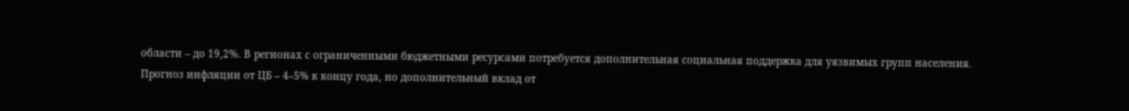области – до 19,2%. В регионах с ограниченными бюджетными ресурсами потребуется дополнительная социальная поддержка для уязвимых групп населения.
Прогноз инфляции от ЦБ – 4–5% к концу года, но дополнительный вклад от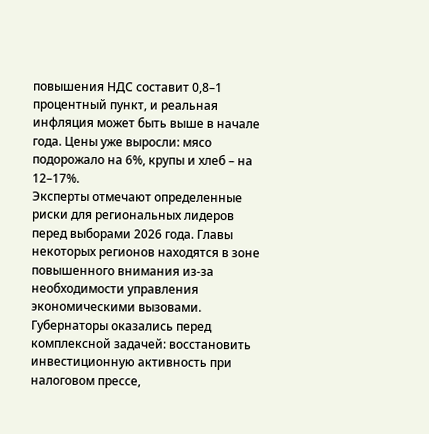повышения НДС составит 0,8–1 процентный пункт, и реальная инфляция может быть выше в начале года. Цены уже выросли: мясо подорожало на 6%, крупы и хлеб – на 12–17%.
Эксперты отмечают определенные риски для региональных лидеров перед выборами 2026 года. Главы некоторых регионов находятся в зоне повышенного внимания из-за необходимости управления экономическими вызовами.
Губернаторы оказались перед комплексной задачей: восстановить инвестиционную активность при налоговом прессе,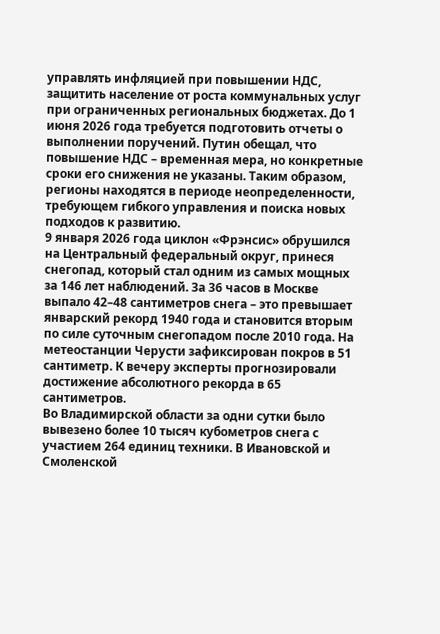управлять инфляцией при повышении НДС, защитить население от роста коммунальных услуг при ограниченных региональных бюджетах. До 1 июня 2026 года требуется подготовить отчеты о выполнении поручений. Путин обещал, что повышение НДС – временная мера, но конкретные сроки его снижения не указаны. Таким образом, регионы находятся в периоде неопределенности, требующем гибкого управления и поиска новых подходов к развитию.
9 января 2026 года циклон «Фрэнсис» обрушился на Центральный федеральный округ, принеся снегопад, который стал одним из самых мощных за 146 лет наблюдений. За 36 часов в Москве выпало 42–48 сантиметров снега – это превышает январский рекорд 1940 года и становится вторым по силе суточным снегопадом после 2010 года. На метеостанции Черусти зафиксирован покров в 51 сантиметр. К вечеру эксперты прогнозировали достижение абсолютного рекорда в 65 сантиметров.
Во Владимирской области за одни сутки было вывезено более 10 тысяч кубометров снега с участием 264 единиц техники. В Ивановской и Смоленской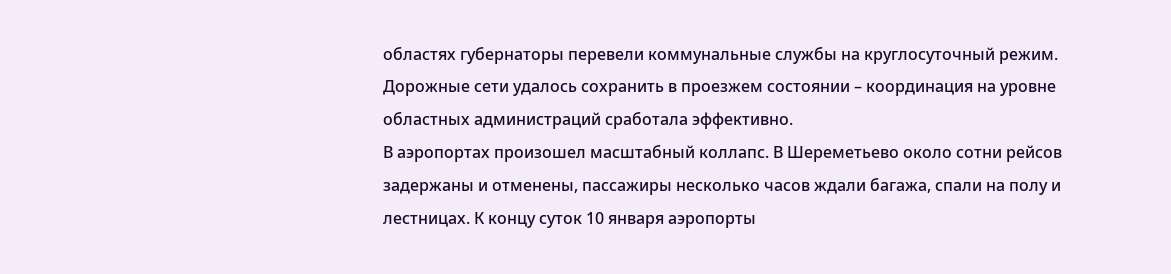областях губернаторы перевели коммунальные службы на круглосуточный режим. Дорожные сети удалось сохранить в проезжем состоянии – координация на уровне областных администраций сработала эффективно.
В аэропортах произошел масштабный коллапс. В Шереметьево около сотни рейсов задержаны и отменены, пассажиры несколько часов ждали багажа, спали на полу и лестницах. К концу суток 10 января аэропорты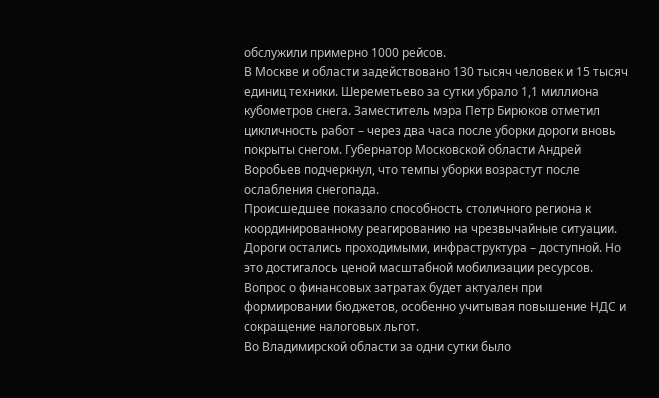обслужили примерно 1000 рейсов.
В Москве и области задействовано 130 тысяч человек и 15 тысяч единиц техники. Шереметьево за сутки убрало 1,1 миллиона кубометров снега. Заместитель мэра Петр Бирюков отметил цикличность работ – через два часа после уборки дороги вновь покрыты снегом. Губернатор Московской области Андрей Воробьев подчеркнул, что темпы уборки возрастут после ослабления снегопада.
Происшедшее показало способность столичного региона к координированному реагированию на чрезвычайные ситуации. Дороги остались проходимыми, инфраструктура – доступной. Но это достигалось ценой масштабной мобилизации ресурсов. Вопрос о финансовых затратах будет актуален при формировании бюджетов, особенно учитывая повышение НДС и сокращение налоговых льгот.
Во Владимирской области за одни сутки было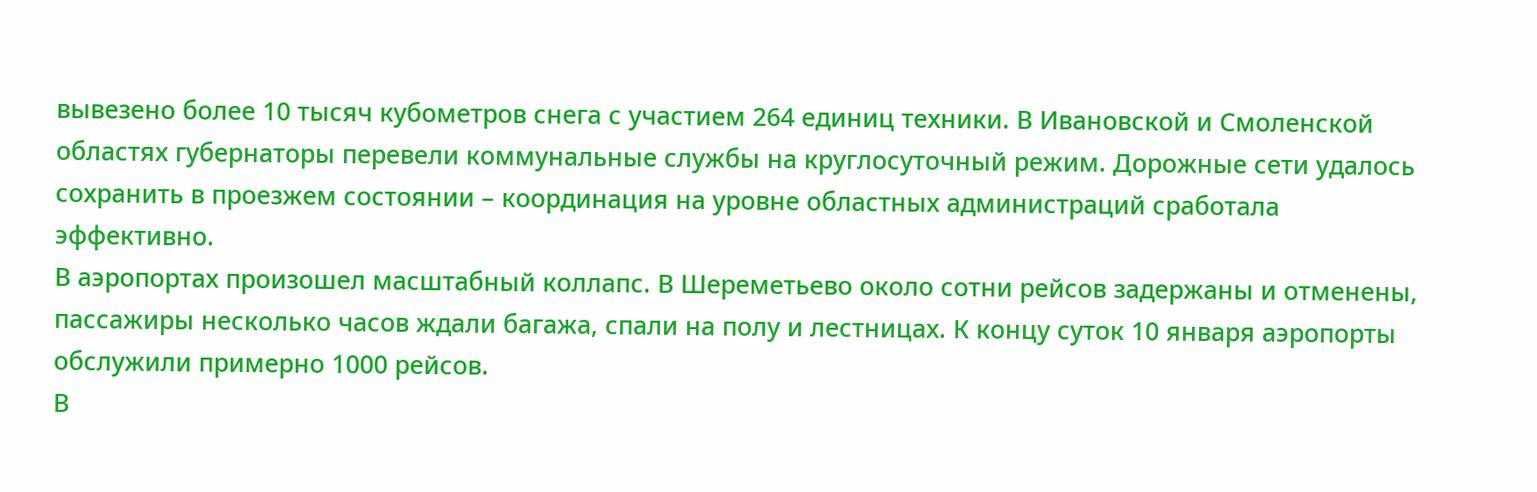вывезено более 10 тысяч кубометров снега с участием 264 единиц техники. В Ивановской и Смоленской областях губернаторы перевели коммунальные службы на круглосуточный режим. Дорожные сети удалось сохранить в проезжем состоянии – координация на уровне областных администраций сработала эффективно.
В аэропортах произошел масштабный коллапс. В Шереметьево около сотни рейсов задержаны и отменены, пассажиры несколько часов ждали багажа, спали на полу и лестницах. К концу суток 10 января аэропорты обслужили примерно 1000 рейсов.
В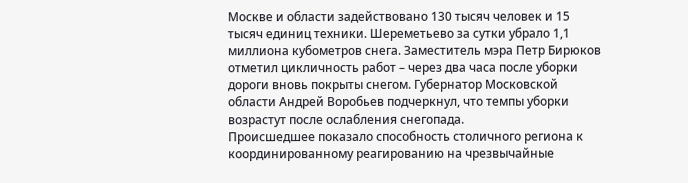Москве и области задействовано 130 тысяч человек и 15 тысяч единиц техники. Шереметьево за сутки убрало 1,1 миллиона кубометров снега. Заместитель мэра Петр Бирюков отметил цикличность работ – через два часа после уборки дороги вновь покрыты снегом. Губернатор Московской области Андрей Воробьев подчеркнул, что темпы уборки возрастут после ослабления снегопада.
Происшедшее показало способность столичного региона к координированному реагированию на чрезвычайные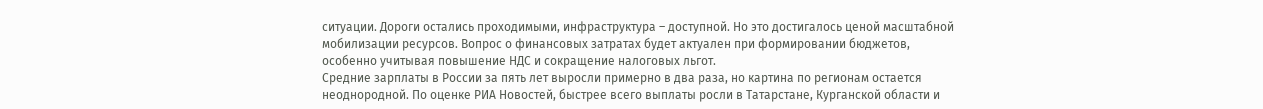ситуации. Дороги остались проходимыми, инфраструктура – доступной. Но это достигалось ценой масштабной мобилизации ресурсов. Вопрос о финансовых затратах будет актуален при формировании бюджетов, особенно учитывая повышение НДС и сокращение налоговых льгот.
Средние зарплаты в России за пять лет выросли примерно в два раза, но картина по регионам остается неоднородной. По оценке РИА Новостей, быстрее всего выплаты росли в Татарстане, Курганской области и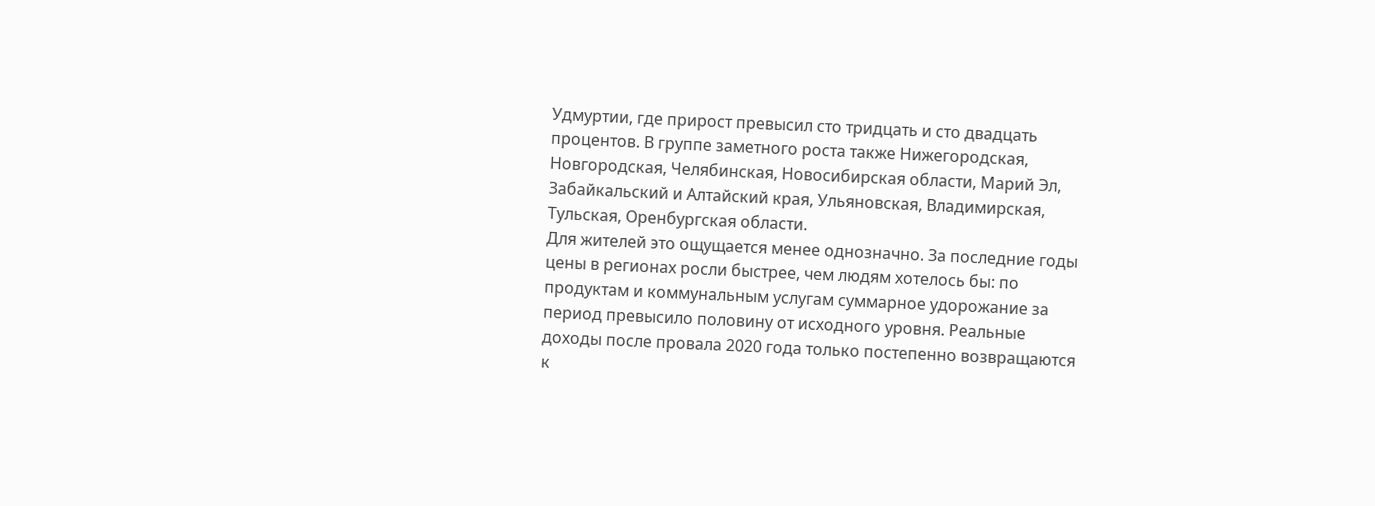Удмуртии, где прирост превысил сто тридцать и сто двадцать процентов. В группе заметного роста также Нижегородская, Новгородская, Челябинская, Новосибирская области, Марий Эл, Забайкальский и Алтайский края, Ульяновская, Владимирская, Тульская, Оренбургская области.
Для жителей это ощущается менее однозначно. За последние годы цены в регионах росли быстрее, чем людям хотелось бы: по продуктам и коммунальным услугам суммарное удорожание за период превысило половину от исходного уровня. Реальные доходы после провала 2020 года только постепенно возвращаются к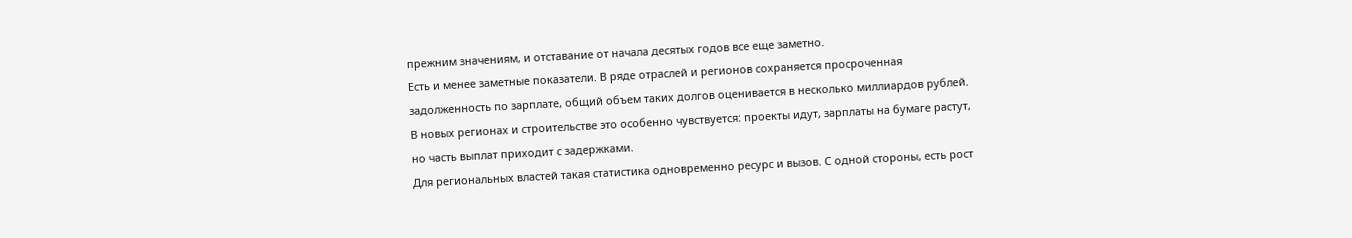прежним значениям, и отставание от начала десятых годов все еще заметно.
Есть и менее заметные показатели. В ряде отраслей и регионов сохраняется просроченная задолженность по зарплате, общий объем таких долгов оценивается в несколько миллиардов рублей. В новых регионах и строительстве это особенно чувствуется: проекты идут, зарплаты на бумаге растут, но часть выплат приходит с задержками.
Для региональных властей такая статистика одновременно ресурс и вызов. С одной стороны, есть рост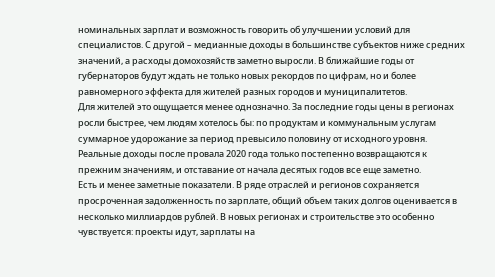номинальных зарплат и возможность говорить об улучшении условий для специалистов. С другой – медианные доходы в большинстве субъектов ниже средних значений, а расходы домохозяйств заметно выросли. В ближайшие годы от губернаторов будут ждать не только новых рекордов по цифрам, но и более равномерного эффекта для жителей разных городов и муниципалитетов.
Для жителей это ощущается менее однозначно. За последние годы цены в регионах росли быстрее, чем людям хотелось бы: по продуктам и коммунальным услугам суммарное удорожание за период превысило половину от исходного уровня. Реальные доходы после провала 2020 года только постепенно возвращаются к прежним значениям, и отставание от начала десятых годов все еще заметно.
Есть и менее заметные показатели. В ряде отраслей и регионов сохраняется просроченная задолженность по зарплате, общий объем таких долгов оценивается в несколько миллиардов рублей. В новых регионах и строительстве это особенно чувствуется: проекты идут, зарплаты на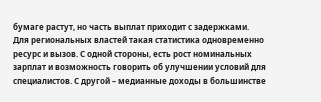бумаге растут, но часть выплат приходит с задержками.
Для региональных властей такая статистика одновременно ресурс и вызов. С одной стороны, есть рост номинальных зарплат и возможность говорить об улучшении условий для специалистов. С другой – медианные доходы в большинстве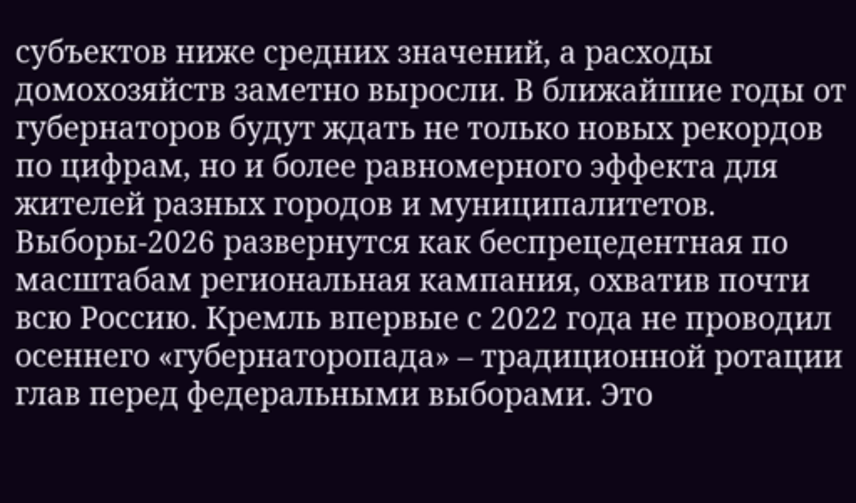субъектов ниже средних значений, а расходы домохозяйств заметно выросли. В ближайшие годы от губернаторов будут ждать не только новых рекордов по цифрам, но и более равномерного эффекта для жителей разных городов и муниципалитетов.
Выборы-2026 развернутся как беспрецедентная по масштабам региональная кампания, охватив почти всю Россию. Кремль впервые с 2022 года не проводил осеннего «губернаторопада» – традиционной ротации глав перед федеральными выборами. Это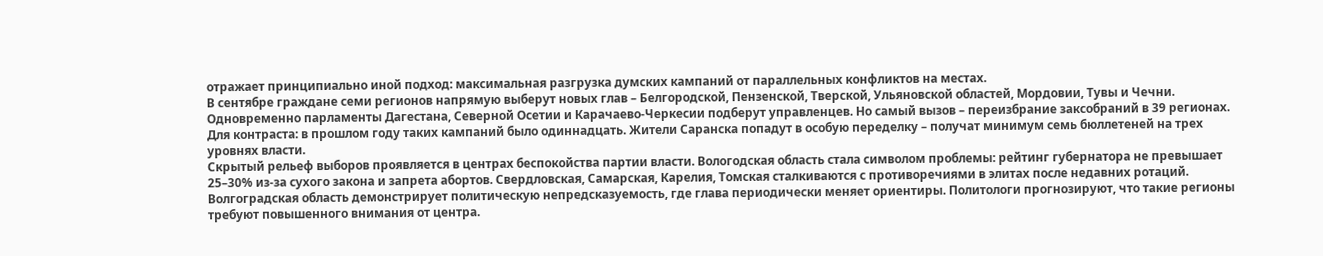отражает принципиально иной подход: максимальная разгрузка думских кампаний от параллельных конфликтов на местах.
В сентябре граждане семи регионов напрямую выберут новых глав – Белгородской, Пензенской, Тверской, Ульяновской областей, Мордовии, Тувы и Чечни. Одновременно парламенты Дагестана, Северной Осетии и Карачаево-Черкесии подберут управленцев. Но самый вызов – переизбрание заксобраний в 39 регионах. Для контраста: в прошлом году таких кампаний было одиннадцать. Жители Саранска попадут в особую переделку – получат минимум семь бюллетеней на трех уровнях власти.
Скрытый рельеф выборов проявляется в центрах беспокойства партии власти. Вологодская область стала символом проблемы: рейтинг губернатора не превышает 25–30% из-за сухого закона и запрета абортов. Свердловская, Самарская, Карелия, Томская сталкиваются с противоречиями в элитах после недавних ротаций. Волгоградская область демонстрирует политическую непредсказуемость, где глава периодически меняет ориентиры. Политологи прогнозируют, что такие регионы требуют повышенного внимания от центра.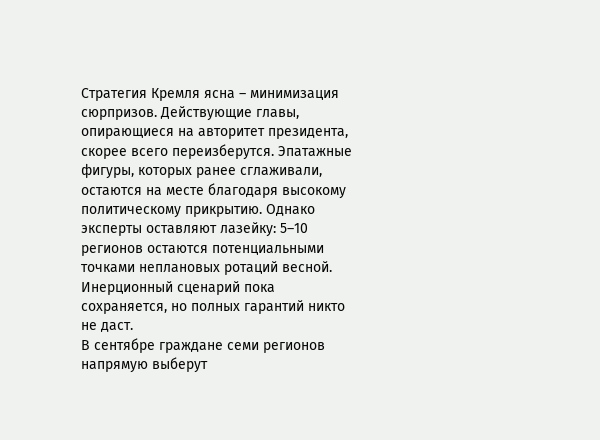Стратегия Кремля ясна – минимизация сюрпризов. Действующие главы, опирающиеся на авторитет президента, скорее всего переизберутся. Эпатажные фигуры, которых ранее сглаживали, остаются на месте благодаря высокому политическому прикрытию. Однако эксперты оставляют лазейку: 5–10 регионов остаются потенциальными точками неплановых ротаций весной. Инерционный сценарий пока сохраняется, но полных гарантий никто не даст.
В сентябре граждане семи регионов напрямую выберут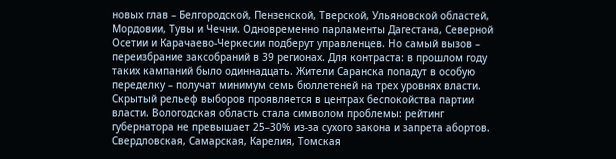новых глав – Белгородской, Пензенской, Тверской, Ульяновской областей, Мордовии, Тувы и Чечни. Одновременно парламенты Дагестана, Северной Осетии и Карачаево-Черкесии подберут управленцев. Но самый вызов – переизбрание заксобраний в 39 регионах. Для контраста: в прошлом году таких кампаний было одиннадцать. Жители Саранска попадут в особую переделку – получат минимум семь бюллетеней на трех уровнях власти.
Скрытый рельеф выборов проявляется в центрах беспокойства партии власти. Вологодская область стала символом проблемы: рейтинг губернатора не превышает 25–30% из-за сухого закона и запрета абортов. Свердловская, Самарская, Карелия, Томская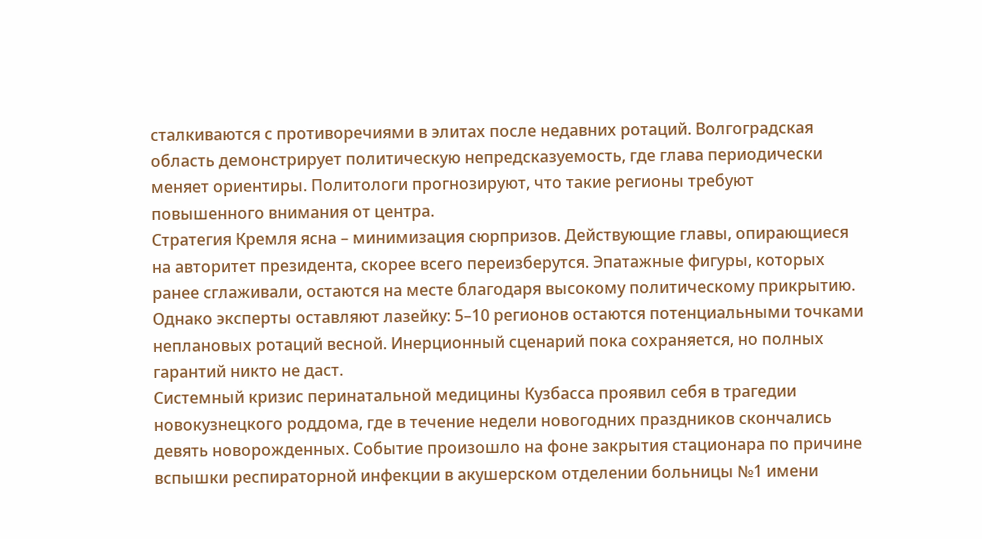сталкиваются с противоречиями в элитах после недавних ротаций. Волгоградская область демонстрирует политическую непредсказуемость, где глава периодически меняет ориентиры. Политологи прогнозируют, что такие регионы требуют повышенного внимания от центра.
Стратегия Кремля ясна – минимизация сюрпризов. Действующие главы, опирающиеся на авторитет президента, скорее всего переизберутся. Эпатажные фигуры, которых ранее сглаживали, остаются на месте благодаря высокому политическому прикрытию. Однако эксперты оставляют лазейку: 5–10 регионов остаются потенциальными точками неплановых ротаций весной. Инерционный сценарий пока сохраняется, но полных гарантий никто не даст.
Системный кризис перинатальной медицины Кузбасса проявил себя в трагедии новокузнецкого роддома, где в течение недели новогодних праздников скончались девять новорожденных. Событие произошло на фоне закрытия стационара по причине вспышки респираторной инфекции в акушерском отделении больницы №1 имени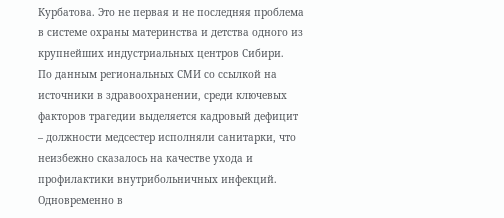Курбатова. Это не первая и не последняя проблема в системе охраны материнства и детства одного из крупнейших индустриальных центров Сибири.
По данным региональных СМИ со ссылкой на источники в здравоохранении, среди ключевых факторов трагедии выделяется кадровый дефицит – должности медсестер исполняли санитарки, что неизбежно сказалось на качестве ухода и профилактики внутрибольничных инфекций. Одновременно в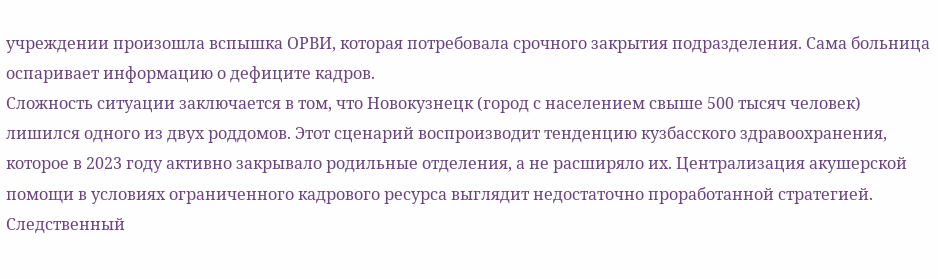учреждении произошла вспышка ОРВИ, которая потребовала срочного закрытия подразделения. Сама больница оспаривает информацию о дефиците кадров.
Сложность ситуации заключается в том, что Новокузнецк (город с населением свыше 500 тысяч человек) лишился одного из двух роддомов. Этот сценарий воспроизводит тенденцию кузбасского здравоохранения, которое в 2023 году активно закрывало родильные отделения, а не расширяло их. Централизация акушерской помощи в условиях ограниченного кадрового ресурса выглядит недостаточно проработанной стратегией.
Следственный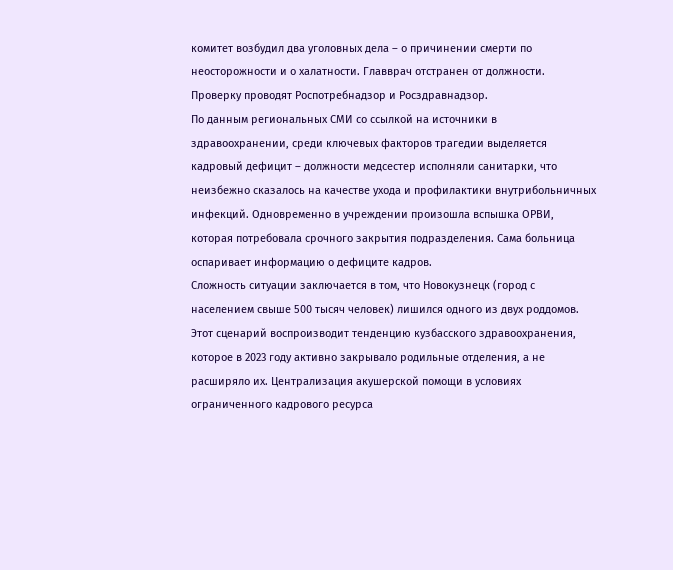комитет возбудил два уголовных дела – о причинении смерти по неосторожности и о халатности. Главврач отстранен от должности. Проверку проводят Роспотребнадзор и Росздравнадзор.
По данным региональных СМИ со ссылкой на источники в здравоохранении, среди ключевых факторов трагедии выделяется кадровый дефицит – должности медсестер исполняли санитарки, что неизбежно сказалось на качестве ухода и профилактики внутрибольничных инфекций. Одновременно в учреждении произошла вспышка ОРВИ, которая потребовала срочного закрытия подразделения. Сама больница оспаривает информацию о дефиците кадров.
Сложность ситуации заключается в том, что Новокузнецк (город с населением свыше 500 тысяч человек) лишился одного из двух роддомов. Этот сценарий воспроизводит тенденцию кузбасского здравоохранения, которое в 2023 году активно закрывало родильные отделения, а не расширяло их. Централизация акушерской помощи в условиях ограниченного кадрового ресурса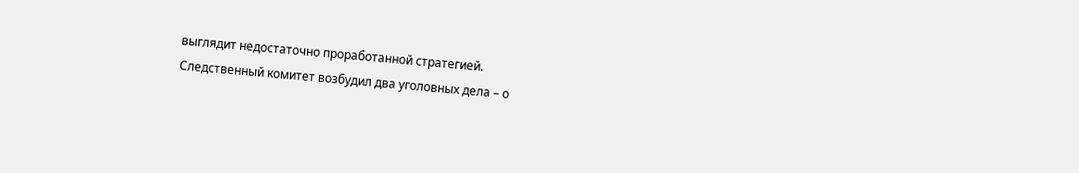выглядит недостаточно проработанной стратегией.
Следственный комитет возбудил два уголовных дела – о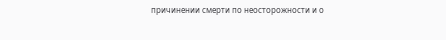причинении смерти по неосторожности и о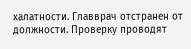халатности. Главврач отстранен от должности. Проверку проводят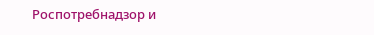Роспотребнадзор и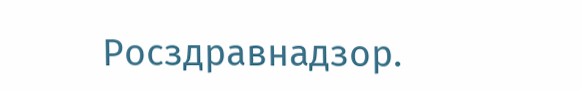Росздравнадзор.